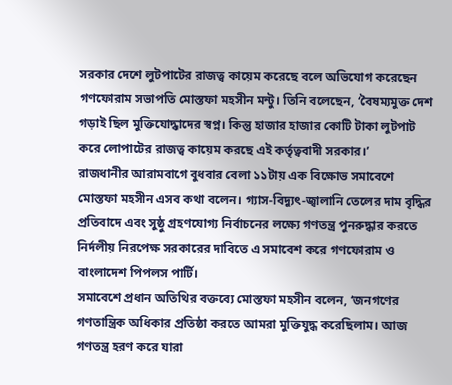সরকার দেশে লুটপাটের রাজত্ব কায়েম করেছে বলে অভিযোগ করেছেন গণফোরাম সভাপতি মোস্তফা মহসীন মন্টু। তিনি বলেছেন, ‘বৈষম্যমুক্ত দেশ গড়াই ছিল মুক্তিযোদ্ধাদের স্বপ্ন। কিন্তু হাজার হাজার কোটি টাকা লুটপাট করে লোপাটের রাজত্ব কায়েম করছে এই কর্তৃত্ববাদী সরকার।’
রাজধানীর আরামবাগে বুধবার বেলা ১১টায় এক বিক্ষোভ সমাবেশে মোস্তফা মহসীন এসব কথা বলেন। গ্যাস-বিদ্যুৎ-জ্বালানি তেলের দাম বৃদ্ধির প্রতিবাদে এবং সুষ্ঠু গ্রহণযোগ্য নির্বাচনের লক্ষ্যে গণতন্ত্র পুনরুদ্ধার করতে নির্দলীয় নিরপেক্ষ সরকারের দাবিতে এ সমাবেশ করে গণফোরাম ও বাংলাদেশ পিপলস পার্টি।
সমাবেশে প্রধান অতিথির বক্তব্যে মোস্তফা মহসীন বলেন, ‘জনগণের গণতান্ত্রিক অধিকার প্রতিষ্ঠা করতে আমরা মুক্তিযুদ্ধ করেছিলাম। আজ গণতন্ত্র হরণ করে যারা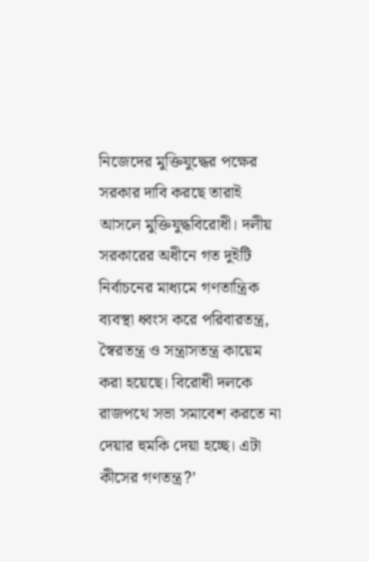নিজেদের মুক্তিযুদ্ধের পক্ষের সরকার দাবি করছে তারাই আসলে মুক্তিযুদ্ধবিরোধী। দলীয় সরকারের অধীনে গত দুইটি নির্বাচনের মাধ্যমে গণতান্ত্রিক ব্যবস্থা ধ্বংস করে পরিবারতন্ত্র, স্বৈরতন্ত্র ও সন্ত্রাসতন্ত্র কায়েম করা হয়েছে। বিরোধী দলকে রাজপথে সভা সমাবেশ করতে না দেয়ার হুমকি দেয়া হচ্ছে। এটা কীসের গণতন্ত্র?’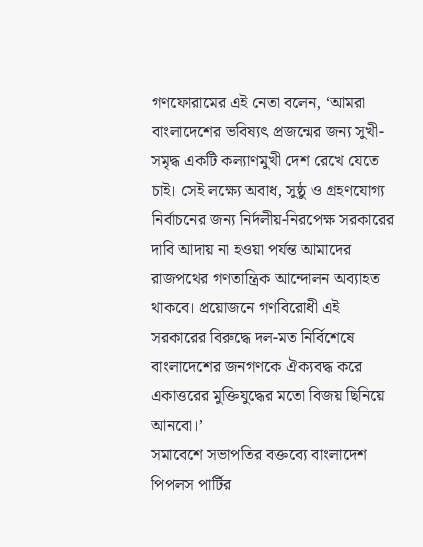গণফোরামের এই নেতা বলেন, ‘আমরা বাংলাদেশের ভবিষ্যৎ প্রজন্মের জন্য সুখী-সমৃদ্ধ একটি কল্যাণমুখী দেশ রেখে যেতে চাই। সেই লক্ষ্যে অবাধ, সুষ্ঠু ও গ্রহণযোগ্য নির্বাচনের জন্য নির্দলীয়-নিরপেক্ষ সরকারের দাবি আদায় না হওয়া পর্যন্ত আমাদের রাজপথের গণতান্ত্রিক আন্দোলন অব্যাহত থাকবে। প্রয়োজনে গণবিরোধী এই সরকারের বিরুদ্ধে দল-মত নির্বিশেষে বাংলাদেশের জনগণকে ঐক্যবদ্ধ করে একাত্তরের মুক্তিযুদ্ধের মতো বিজয় ছিনিয়ে আনবো।’
সমাবেশে সভাপতির বক্তব্যে বাংলাদেশ পিপলস পার্টির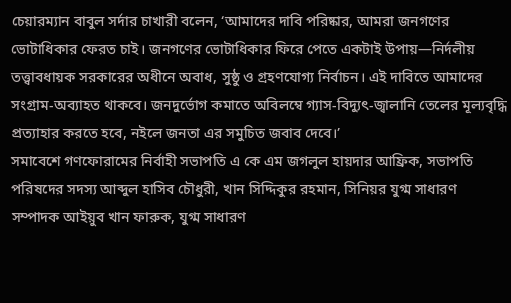চেয়ারম্যান বাবুল সর্দার চাখারী বলেন, ‘আমাদের দাবি পরিষ্কার, আমরা জনগণের ভোটাধিকার ফেরত চাই। জনগণের ভোটাধিকার ফিরে পেতে একটাই উপায়—নির্দলীয় তত্ত্বাবধায়ক সরকারের অধীনে অবাধ, সুষ্ঠু ও গ্রহণযোগ্য নির্বাচন। এই দাবিতে আমাদের সংগ্রাম-অব্যাহত থাকবে। জনদুর্ভোগ কমাতে অবিলম্বে গ্যাস-বিদ্যুৎ-জ্বালানি তেলের মূল্যবৃদ্ধি প্রত্যাহার করতে হবে, নইলে জনতা এর সমুচিত জবাব দেবে।’
সমাবেশে গণফোরামের নির্বাহী সভাপতি এ কে এম জগলুল হায়দার আফ্রিক, সভাপতি পরিষদের সদস্য আব্দুল হাসিব চৌধুরী, খান সিদ্দিকুর রহমান, সিনিয়র যুগ্ম সাধারণ সম্পাদক আইয়ুব খান ফারুক, যুগ্ম সাধারণ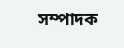সম্পাদক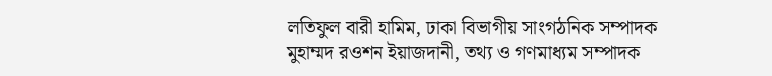লতিফুল বারী হামিম, ঢাকা বিভাগীয় সাংগঠনিক সম্পাদক মুহাম্মদ রওশন ইয়াজদানী, তথ্য ও গণমাধ্যম সম্পাদক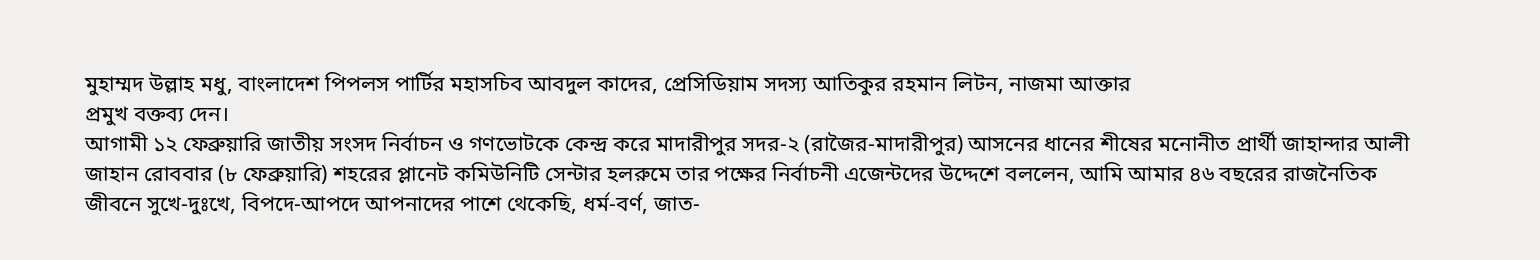মুহাম্মদ উল্লাহ মধু, বাংলাদেশ পিপলস পার্টির মহাসচিব আবদুল কাদের, প্রেসিডিয়াম সদস্য আতিকুর রহমান লিটন, নাজমা আক্তার
প্রমুখ বক্তব্য দেন।
আগামী ১২ ফেব্রুয়ারি জাতীয় সংসদ নির্বাচন ও গণভোটকে কেন্দ্র করে মাদারীপুর সদর-২ (রাজৈর-মাদারীপুর) আসনের ধানের শীষের মনোনীত প্রার্থী জাহান্দার আলী জাহান রোববার (৮ ফেব্রুয়ারি) শহরের প্লানেট কমিউনিটি সেন্টার হলরুমে তার পক্ষের নির্বাচনী এজেন্টদের উদ্দেশে বললেন, আমি আমার ৪৬ বছরের রাজনৈতিক জীবনে সুখে-দুঃখে, বিপদে-আপদে আপনাদের পাশে থেকেছি, ধর্ম-বর্ণ, জাত-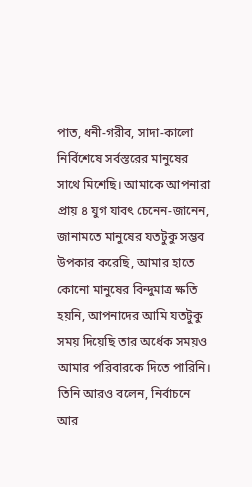পাত, ধনী-গরীব, সাদা-কালো নির্বিশেষে সর্বস্তরের মানুষের সাথে মিশেছি। আমাকে আপনারা প্রায় ৪ যুগ যাবৎ চেনেন-জানেন, জানামতে মানুষের যতটুকু সম্ভব উপকার করেছি, আমার হাতে কোনো মানুষের বিন্দুমাত্র ক্ষতি হয়নি, আপনাদের আমি যতটুকু সময় দিয়েছি তার অর্ধেক সময়ও আমার পরিবারকে দিতে পারিনি।
তিনি আরও বলেন, নির্বাচনে আর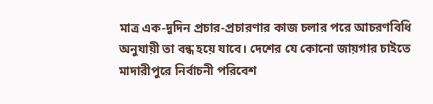মাত্র এক-দুদিন প্রচার-প্রচারণার কাজ চলার পরে আচরণবিধি অনুযায়ী তা বন্ধ হয়ে যাবে। দেশের যে কোনো জায়গার চাইতে মাদারীপুরে নির্বাচনী পরিবেশ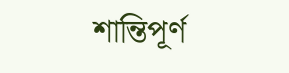শান্তিপূর্ণ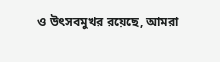ও উৎসবমুখর রয়েছে, আমরা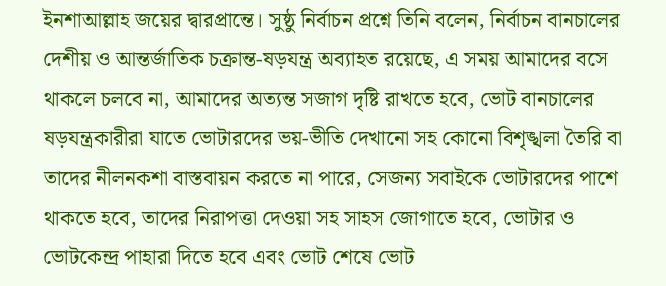ইনশাআল্লাহ জয়ের দ্বারপ্রান্তে। সুষ্ঠু নির্বাচন প্রশ্নে তিনি বলেন, নির্বাচন বানচালের দেশীয় ও আন্তর্জাতিক চক্রান্ত-ষড়যন্ত্র অব্যাহত রয়েছে, এ সময় আমাদের বসে থাকলে চলবে না, আমাদের অত্যন্ত সজাগ দৃষ্টি রাখতে হবে, ভোট বানচালের ষড়যন্ত্রকারীরা যাতে ভোটারদের ভয়-ভীতি দেখানো সহ কোনো বিশৃঙ্খলা তৈরি বা তাদের নীলনকশা বাস্তবায়ন করতে না পারে, সেজন্য সবাইকে ভোটারদের পাশে থাকতে হবে, তাদের নিরাপত্তা দেওয়া সহ সাহস জোগাতে হবে, ভোটার ও ভোটকেন্দ্র পাহারা দিতে হবে এবং ভোট শেষে ভোট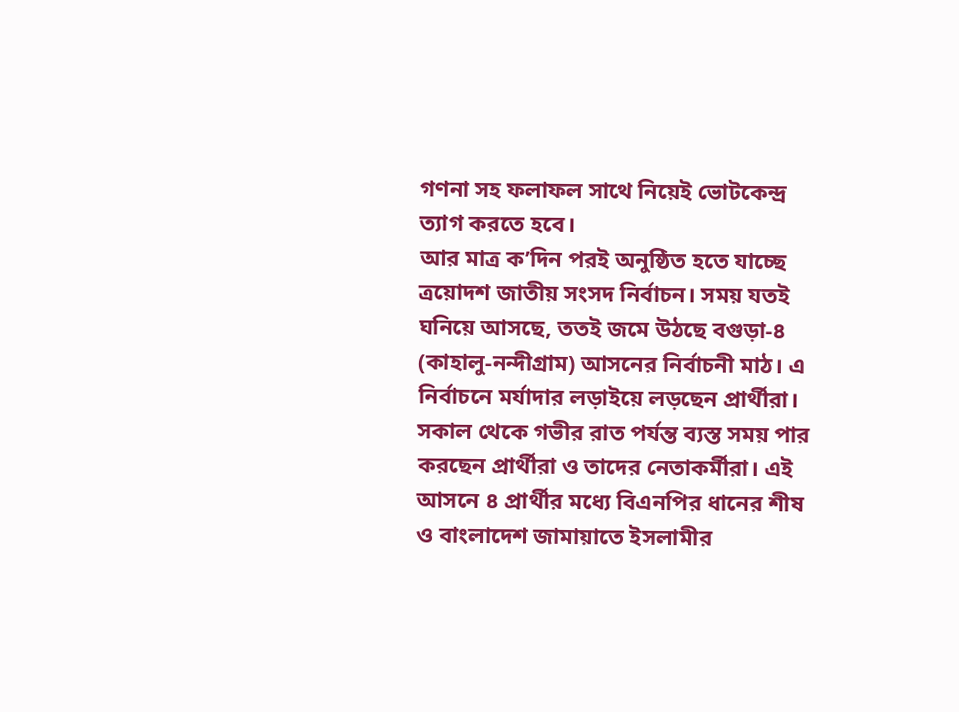গণনা সহ ফলাফল সাথে নিয়েই ভোটকেন্দ্র ত্যাগ করতে হবে।
আর মাত্র ক’দিন পরই অনুষ্ঠিত হতে যাচ্ছে ত্রয়োদশ জাতীয় সংসদ নির্বাচন। সময় যতই ঘনিয়ে আসছে, ততই জমে উঠছে বগুড়া-৪ (কাহালু-নন্দীগ্রাম) আসনের নির্বাচনী মাঠ। এ নির্বাচনে মর্যাদার লড়াইয়ে লড়ছেন প্রার্থীরা। সকাল থেকে গভীর রাত পর্যন্ত ব্যস্ত সময় পার করছেন প্রার্থীরা ও তাদের নেতাকর্মীরা। এই আসনে ৪ প্রার্থীর মধ্যে বিএনপির ধানের শীষ ও বাংলাদেশ জামায়াতে ইসলামীর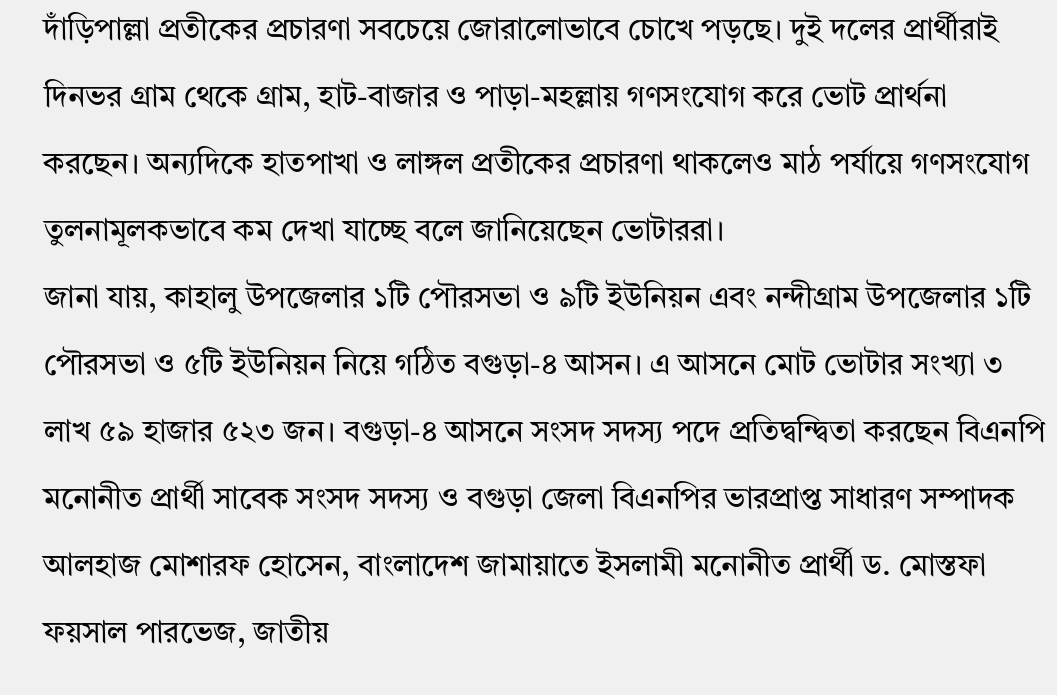দাঁড়িপাল্লা প্রতীকের প্রচারণা সবচেয়ে জোরালোভাবে চোখে পড়ছে। দুই দলের প্রার্থীরাই দিনভর গ্রাম থেকে গ্রাম, হাট-বাজার ও পাড়া-মহল্লায় গণসংযোগ করে ভোট প্রার্থনা করছেন। অন্যদিকে হাতপাখা ও লাঙ্গল প্রতীকের প্রচারণা থাকলেও মাঠ পর্যায়ে গণসংযোগ তুলনামূলকভাবে কম দেখা যাচ্ছে বলে জানিয়েছেন ভোটাররা।
জানা যায়, কাহালু উপজেলার ১টি পৌরসভা ও ৯টি ইউনিয়ন এবং নন্দীগ্রাম উপজেলার ১টি পৌরসভা ও ৫টি ইউনিয়ন নিয়ে গঠিত বগুড়া-৪ আসন। এ আসনে মোট ভোটার সংখ্যা ৩ লাখ ৫৯ হাজার ৫২৩ জন। বগুড়া-৪ আসনে সংসদ সদস্য পদে প্রতিদ্বন্দ্বিতা করছেন বিএনপি মনোনীত প্রার্থী সাবেক সংসদ সদস্য ও বগুড়া জেলা বিএনপির ভারপ্রাপ্ত সাধারণ সম্পাদক আলহাজ মোশারফ হোসেন, বাংলাদেশ জামায়াতে ইসলামী মনোনীত প্রার্থী ড. মোস্তফা ফয়সাল পারভেজ, জাতীয়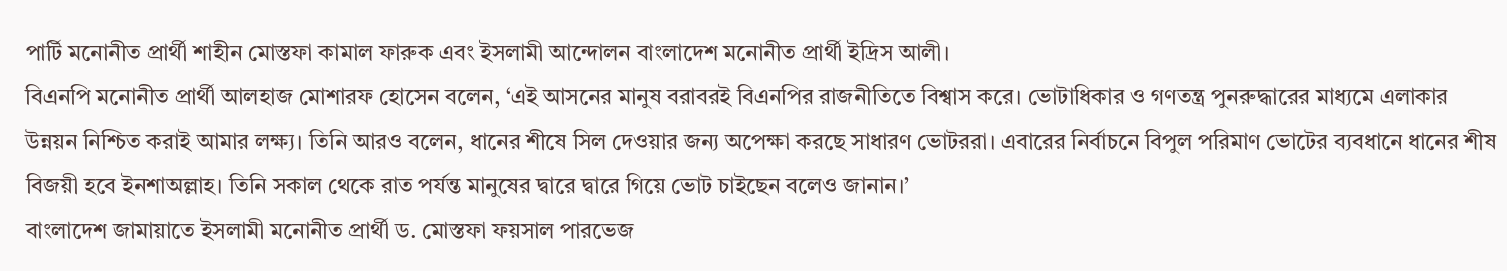পার্টি মনোনীত প্রার্থী শাহীন মোস্তফা কামাল ফারুক এবং ইসলামী আন্দোলন বাংলাদেশ মনোনীত প্রার্থী ইদ্রিস আলী।
বিএনপি মনোনীত প্রার্থী আলহাজ মোশারফ হোসেন বলেন, ‘এই আসনের মানুষ বরাবরই বিএনপির রাজনীতিতে বিশ্বাস করে। ভোটাধিকার ও গণতন্ত্র পুনরুদ্ধারের মাধ্যমে এলাকার উন্নয়ন নিশ্চিত করাই আমার লক্ষ্য। তিনি আরও বলেন, ধানের শীষে সিল দেওয়ার জন্য অপেক্ষা করছে সাধারণ ভোটররা। এবারের নির্বাচনে বিপুল পরিমাণ ভোটের ব্যবধানে ধানের শীষ বিজয়ী হবে ইনশাঅল্লাহ। তিনি সকাল থেকে রাত পর্যন্ত মানুষের দ্বারে দ্বারে গিয়ে ভোট চাইছেন বলেও জানান।’
বাংলাদেশ জামায়াতে ইসলামী মনোনীত প্রার্থী ড. মোস্তফা ফয়সাল পারভেজ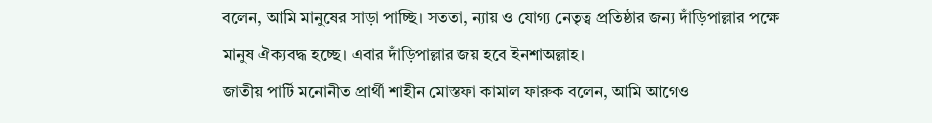বলেন, আমি মানুষের সাড়া পাচ্ছি। সততা, ন্যায় ও যোগ্য নেতৃত্ব প্রতিষ্ঠার জন্য দাঁড়িপাল্লার পক্ষে মানুষ ঐক্যবদ্ধ হচ্ছে। এবার দাঁড়িপাল্লার জয় হবে ইনশাঅল্লাহ।
জাতীয় পার্টি মনোনীত প্রার্থী শাহীন মোস্তফা কামাল ফারুক বলেন, আমি আগেও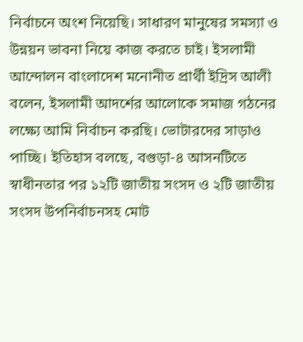নির্বাচনে অংশ নিয়েছি। সাধারণ মানুষের সমস্যা ও উন্নয়ন ভাবনা নিয়ে কাজ করতে চাই। ইসলামী আন্দোলন বাংলাদেশ মনোনীত প্রার্থী ইদ্রিস আলী বলেন, ইসলামী আদর্শের আলোকে সমাজ গঠনের লক্ষ্যে আমি নির্বাচন করছি। ভোটারদের সাড়াও পাচ্ছি। ইতিহাস বলছে, বগুড়া-৪ আসনটিতে স্বাধীনতার পর ১২টি জাতীয় সংসদ ও ২টি জাতীয় সংসদ উপনির্বাচনসহ মোট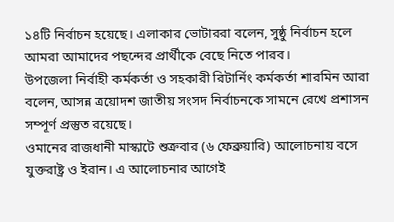১৪টি নির্বাচন হয়েছে। এলাকার ভোটাররা বলেন, সুষ্ঠু নির্বাচন হলে আমরা আমাদের পছন্দের প্রার্থীকে বেছে নিতে পারব।
উপজেলা নির্বাহী কর্মকর্তা ও সহকারী রিটার্নিং কর্মকর্তা শারমিন আরা বলেন, আসন্ন ত্রয়োদশ জাতীয় সংসদ নির্বাচনকে সামনে রেখে প্রশাসন সম্পূর্ণ প্রস্তুত রয়েছে।
ওমানের রাজধানী মাস্কাটে শুক্রবার (৬ ফেব্রুয়ারি) আলোচনায় বসে যুক্তরাষ্ট্র ও ইরান। এ আলোচনার আগেই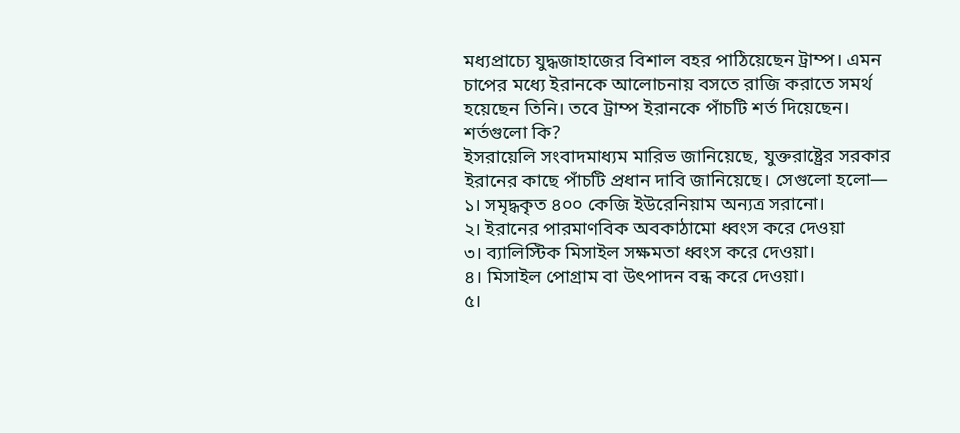মধ্যপ্রাচ্যে যুদ্ধজাহাজের বিশাল বহর পাঠিয়েছেন ট্রাম্প। এমন চাপের মধ্যে ইরানকে আলোচনায় বসতে রাজি করাতে সমর্থ হয়েছেন তিনি। তবে ট্রাম্প ইরানকে পাঁচটি শর্ত দিয়েছেন।
শর্তগুলো কি?
ইসরায়েলি সংবাদমাধ্যম মারিভ জানিয়েছে, যুক্তরাষ্ট্রের সরকার ইরানের কাছে পাঁচটি প্রধান দাবি জানিয়েছে। সেগুলো হলো—
১। সমৃদ্ধকৃত ৪০০ কেজি ইউরেনিয়াম অন্যত্র সরানো।
২। ইরানের পারমাণবিক অবকাঠামো ধ্বংস করে দেওয়া
৩। ব্যালিস্টিক মিসাইল সক্ষমতা ধ্বংস করে দেওয়া।
৪। মিসাইল পোগ্রাম বা উৎপাদন বন্ধ করে দেওয়া।
৫।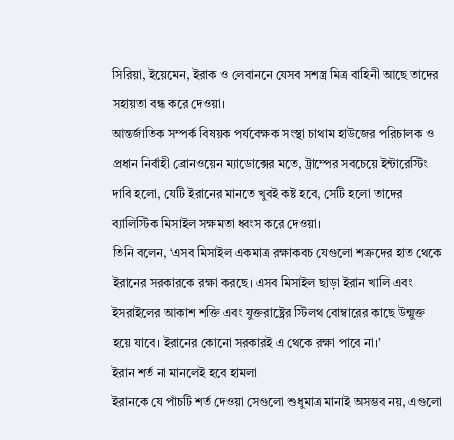সিরিয়া, ইয়েমেন, ইরাক ও লেবাননে যেসব সশস্ত্র মিত্র বাহিনী আছে তাদের সহায়তা বন্ধ করে দেওয়া।
আন্তর্জাতিক সম্পর্ক বিষয়ক পর্যবেক্ষক সংস্থা চাথাম হাউজের পরিচালক ও প্রধান নির্বাহী ব্রোনওয়েন ম্যাডোক্সের মতে, ট্রাম্পের সবচেয়ে ইন্টারেস্টিং দাবি হলো, যেটি ইরানের মানতে খুবই কষ্ট হবে, সেটি হলো তাদের ব্যালিস্টিক মিসাইল সক্ষমতা ধ্বংস করে দেওয়া।
তিনি বলেন, ‘এসব মিসাইল একমাত্র রক্ষাকবচ যেগুলো শত্রুদের হাত থেকে ইরানের সরকারকে রক্ষা করছে। এসব মিসাইল ছাড়া ইরান খালি এবং ইসরাইলের আকাশ শক্তি এবং যুক্তরাষ্ট্রের স্টিলথ বোম্বারের কাছে উন্মুক্ত হয়ে যাবে। ইরানের কোনো সরকারই এ থেকে রক্ষা পাবে না।’
ইরান শর্ত না মানলেই হবে হামলা
ইরানকে যে পাঁচটি শর্ত দেওয়া সেগুলো শুধুমাত্র মানাই অসম্ভব নয়, এগুলো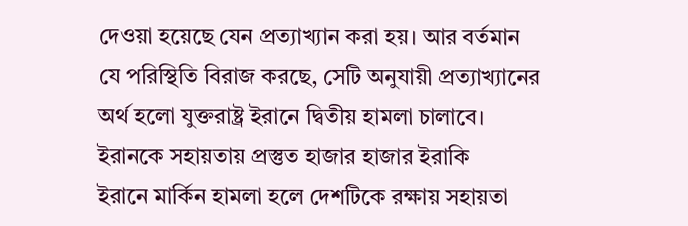দেওয়া হয়েছে যেন প্রত্যাখ্যান করা হয়। আর বর্তমান যে পরিস্থিতি বিরাজ করছে, সেটি অনুযায়ী প্রত্যাখ্যানের অর্থ হলো যুক্তরাষ্ট্র ইরানে দ্বিতীয় হামলা চালাবে।
ইরানকে সহায়তায় প্রস্তুত হাজার হাজার ইরাকি
ইরানে মার্কিন হামলা হলে দেশটিকে রক্ষায় সহায়তা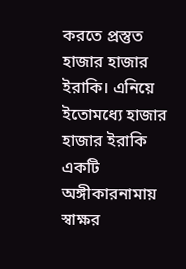করতে প্রস্তুত হাজার হাজার ইরাকি। এনিয়ে ইতোমধ্যে হাজার হাজার ইরাকি একটি অঙ্গীকারনামায় স্বাক্ষর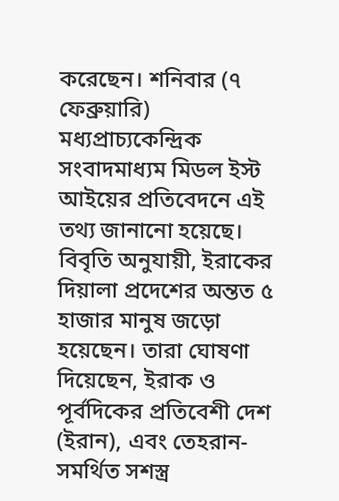করেছেন। শনিবার (৭ ফেব্রুয়ারি) মধ্যপ্রাচ্যকেন্দ্রিক সংবাদমাধ্যম মিডল ইস্ট আইয়ের প্রতিবেদনে এই তথ্য জানানো হয়েছে।
বিবৃতি অনুযায়ী, ইরাকের দিয়ালা প্রদেশের অন্তত ৫ হাজার মানুষ জড়ো হয়েছেন। তারা ঘোষণা দিয়েছেন, ইরাক ও পূর্বদিকের প্রতিবেশী দেশ (ইরান), এবং তেহরান-সমর্থিত সশস্ত্র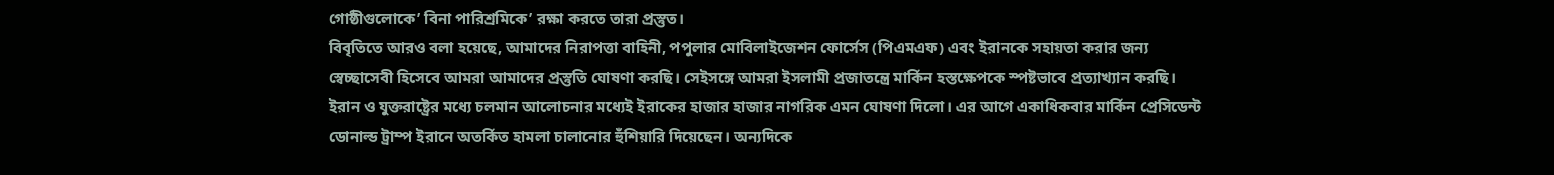গোষ্ঠীগুলোকে’ বিনা পারিশ্রমিকে’ রক্ষা করতে তারা প্রস্তুত।
বিবৃতিতে আরও বলা হয়েছে, আমাদের নিরাপত্তা বাহিনী, পপুলার মোবিলাইজেশন ফোর্সেস (পিএমএফ) এবং ইরানকে সহায়তা করার জন্য স্বেচ্ছাসেবী হিসেবে আমরা আমাদের প্রস্তুতি ঘোষণা করছি। সেইসঙ্গে আমরা ইসলামী প্রজাতন্ত্রে মার্কিন হস্তক্ষেপকে স্পষ্টভাবে প্রত্যাখ্যান করছি।
ইরান ও যুক্তরাষ্ট্রের মধ্যে চলমান আলোচনার মধ্যেই ইরাকের হাজার হাজার নাগরিক এমন ঘোষণা দিলো। এর আগে একাধিকবার মার্কিন প্রেসিডেন্ট ডোনাল্ড ট্রাম্প ইরানে অতর্কিত হামলা চালানোর হুঁশিয়ারি দিয়েছেন। অন্যদিকে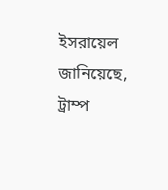ইসরায়েল জানিয়েছে, ট্রাম্প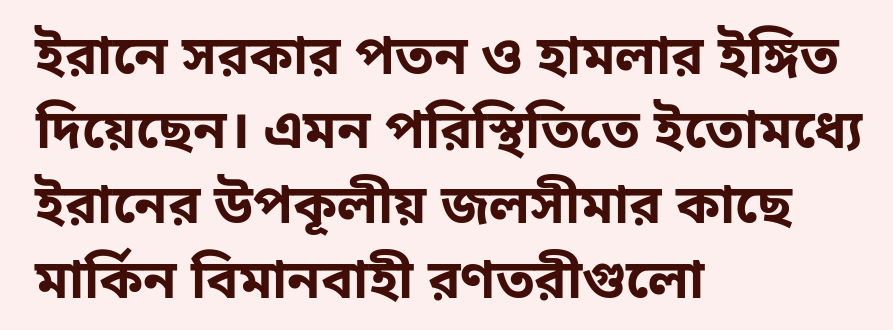ইরানে সরকার পতন ও হামলার ইঙ্গিত দিয়েছেন। এমন পরিস্থিতিতে ইতোমধ্যে ইরানের উপকূলীয় জলসীমার কাছে মার্কিন বিমানবাহী রণতরীগুলো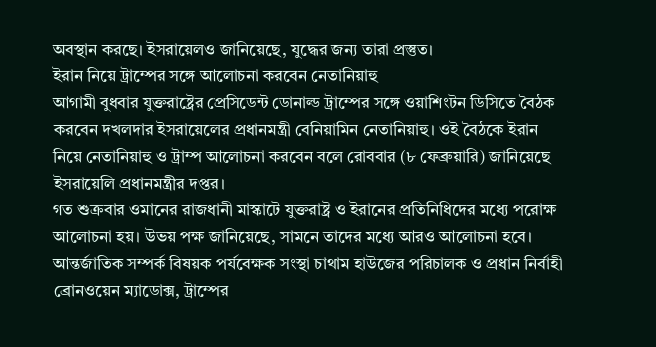অবস্থান করছে। ইসরায়েলও জানিয়েছে, যুদ্ধের জন্য তারা প্রস্তুত।
ইরান নিয়ে ট্রাম্পের সঙ্গে আলোচনা করবেন নেতানিয়াহু
আগামী বুধবার যুক্তরাষ্ট্রের প্রেসিডেন্ট ডোনাল্ড ট্রাম্পের সঙ্গে ওয়াশিংটন ডিসিতে বৈঠক করবেন দখলদার ইসরায়েলের প্রধানমন্ত্রী বেনিয়ামিন নেতানিয়াহু। ওই বৈঠকে ইরান নিয়ে নেতানিয়াহু ও ট্রাম্প আলোচনা করবেন বলে রোববার (৮ ফেব্রুয়ারি) জানিয়েছে ইসরায়েলি প্রধানমন্ত্রীর দপ্তর।
গত শুক্রবার ওমানের রাজধানী মাস্কাটে যুক্তরাষ্ট্র ও ইরানের প্রতিনিধিদের মধ্যে পরোক্ষ আলোচনা হয়। উভয় পক্ষ জানিয়েছে, সামনে তাদের মধ্যে আরও আলোচনা হবে।
আন্তর্জাতিক সম্পর্ক বিষয়ক পর্যবেক্ষক সংস্থা চাথাম হাউজের পরিচালক ও প্রধান নির্বাহী ব্রোনওয়েন ম্যাডোক্স, ট্রাম্পের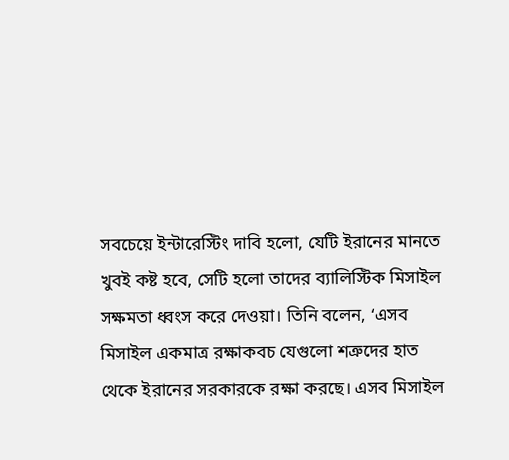সবচেয়ে ইন্টারেস্টিং দাবি হলো, যেটি ইরানের মানতে খুবই কষ্ট হবে, সেটি হলো তাদের ব্যালিস্টিক মিসাইল সক্ষমতা ধ্বংস করে দেওয়া। তিনি বলেন, ‘এসব মিসাইল একমাত্র রক্ষাকবচ যেগুলো শত্রুদের হাত থেকে ইরানের সরকারকে রক্ষা করছে। এসব মিসাইল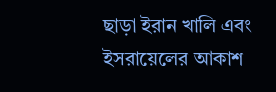ছাড়া ইরান খালি এবং ইসরায়েলের আকাশ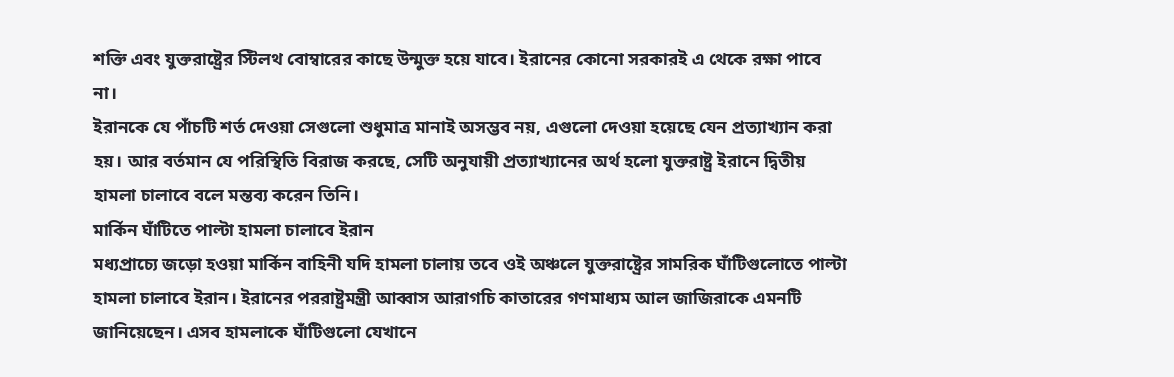শক্তি এবং যুক্তরাষ্ট্রের স্টিলথ বোম্বারের কাছে উন্মুক্ত হয়ে যাবে। ইরানের কোনো সরকারই এ থেকে রক্ষা পাবে না।
ইরানকে যে পাঁচটি শর্ত দেওয়া সেগুলো শুধুমাত্র মানাই অসম্ভব নয়, এগুলো দেওয়া হয়েছে যেন প্রত্যাখ্যান করা হয়। আর বর্তমান যে পরিস্থিতি বিরাজ করছে, সেটি অনুযায়ী প্রত্যাখ্যানের অর্থ হলো যুক্তরাষ্ট্র ইরানে দ্বিতীয় হামলা চালাবে বলে মন্তব্য করেন তিনি।
মার্কিন ঘাঁটিতে পাল্টা হামলা চালাবে ইরান
মধ্যপ্রাচ্যে জড়ো হওয়া মার্কিন বাহিনী যদি হামলা চালায় তবে ওই অঞ্চলে যুক্তরাষ্ট্রের সামরিক ঘাঁটিগুলোতে পাল্টা হামলা চালাবে ইরান। ইরানের পররাষ্ট্রমন্ত্রী আব্বাস আরাগচি কাতারের গণমাধ্যম আল জাজিরাকে এমনটি জানিয়েছেন। এসব হামলাকে ঘাঁটিগুলো যেখানে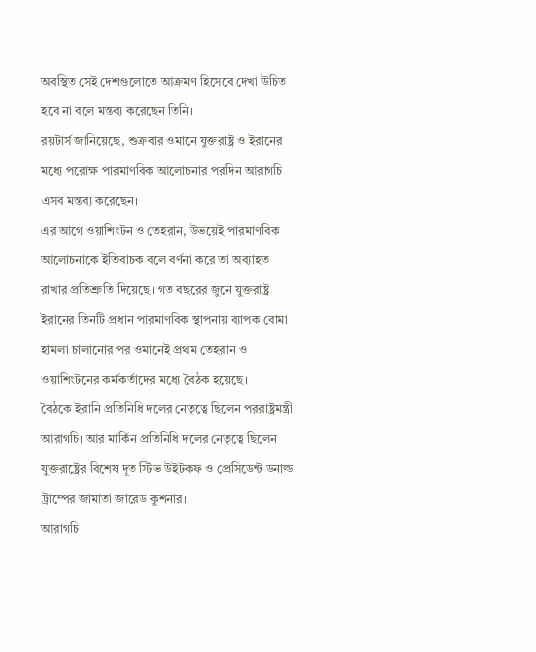অবস্থিত সেই দেশগুলোতে আক্রমণ হিসেবে দেখা উচিত হবে না বলে মন্তব্য করেছেন তিনি।
রয়টার্স জানিয়েছে, শুক্রবার ওমানে যুক্তরাষ্ট্র ও ইরানের মধ্যে পরোক্ষ পারমাণবিক আলোচনার পরদিন আরাগচি এসব মন্তব্য করেছেন।
এর আগে ওয়াশিংটন ও তেহরান, উভয়েই পারমাণবিক আলোচনাকে ইতিবাচক বলে বর্ণনা করে তা অব্যাহত রাখার প্রতিশ্রুতি দিয়েছে। গত বছরের জুনে যুক্তরাষ্ট্র ইরানের তিনটি প্রধান পারমাণবিক স্থাপনায় ব্যাপক বোমা হামলা চালানোর পর ওমানেই প্রথম তেহরান ও ওয়াশিংটনের কর্মকর্তাদের মধ্যে বৈঠক হয়েছে।
বৈঠকে ইরানি প্রতিনিধি দলের নেতৃত্বে ছিলেন পররাষ্ট্রমন্ত্রী আরাগচি। আর মার্কিন প্রতিনিধি দলের নেতৃত্বে ছিলেন যুক্তরাষ্ট্রের বিশেষ দূত স্টিভ উইটকফ ও প্রেসিডেন্ট ডনাল্ড ট্রাম্পের জামাতা জারেড কুশনার।
আরাগচি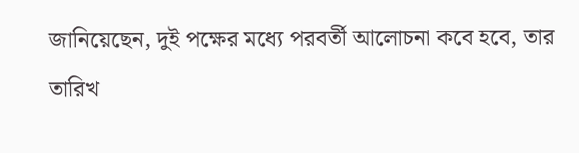জানিয়েছেন, দুই পক্ষের মধ্যে পরবর্তী আলোচনা কবে হবে, তার তারিখ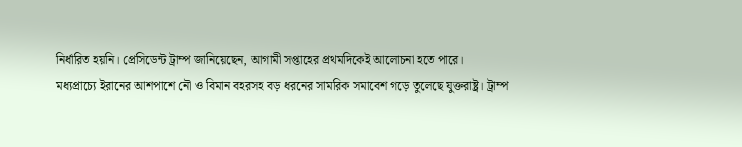নির্ধারিত হয়নি। প্রেসিডেন্ট ট্রাম্প জানিয়েছেন, আগামী সপ্তাহের প্রথমদিকেই আলোচনা হতে পারে।
মধ্যপ্রাচ্যে ইরানের আশপাশে নৌ ও বিমান বহরসহ বড় ধরনের সামরিক সমাবেশ গড়ে তুলেছে যুক্তরাষ্ট্র। ট্রাম্প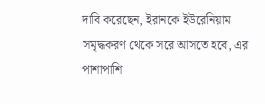দাবি করেছেন, ইরানকে ইউরেনিয়াম সমৃদ্ধকরণ থেকে সরে আসতে হবে, এর পাশাপাশি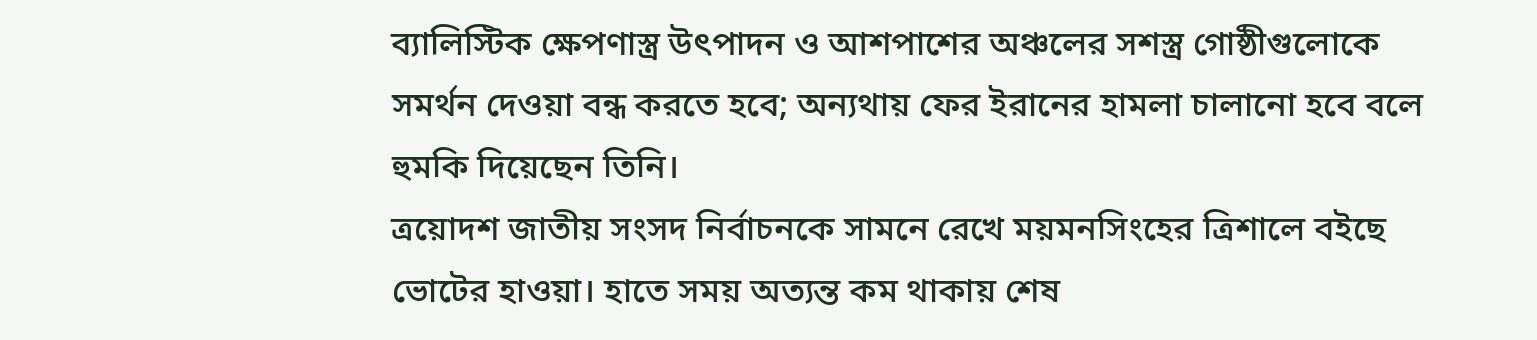ব্যালিস্টিক ক্ষেপণাস্ত্র উৎপাদন ও আশপাশের অঞ্চলের সশস্ত্র গোষ্ঠীগুলোকে সমর্থন দেওয়া বন্ধ করতে হবে; অন্যথায় ফের ইরানের হামলা চালানো হবে বলে হুমকি দিয়েছেন তিনি।
ত্রয়োদশ জাতীয় সংসদ নির্বাচনকে সামনে রেখে ময়মনসিংহের ত্রিশালে বইছে ভোটের হাওয়া। হাতে সময় অত্যন্ত কম থাকায় শেষ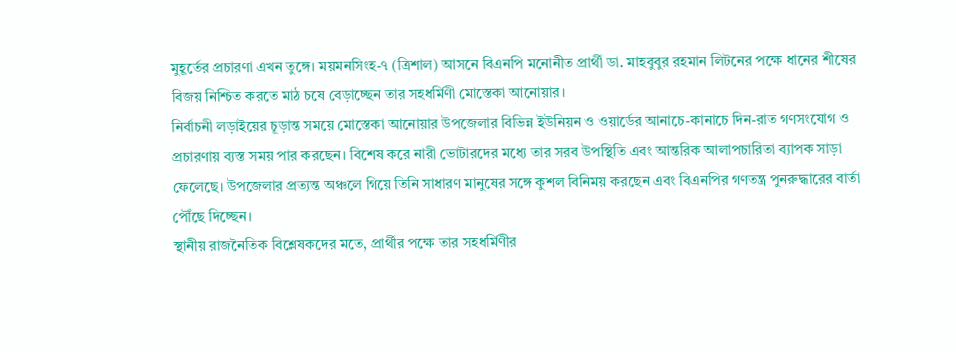মুহূর্তের প্রচারণা এখন তুঙ্গে। ময়মনসিংহ-৭ (ত্রিশাল) আসনে বিএনপি মনোনীত প্রার্থী ডা. মাহবুবুর রহমান লিটনের পক্ষে ধানের শীষের বিজয় নিশ্চিত করতে মাঠ চষে বেড়াচ্ছেন তার সহধর্মিণী মোস্তেকা আনোয়ার।
নির্বাচনী লড়াইয়ের চূড়ান্ত সময়ে মোস্তেকা আনোয়ার উপজেলার বিভিন্ন ইউনিয়ন ও ওয়ার্ডের আনাচে-কানাচে দিন-রাত গণসংযোগ ও প্রচারণায় ব্যস্ত সময় পার করছেন। বিশেষ করে নারী ভোটারদের মধ্যে তার সরব উপস্থিতি এবং আন্তরিক আলাপচারিতা ব্যাপক সাড়া ফেলেছে। উপজেলার প্রত্যন্ত অঞ্চলে গিয়ে তিনি সাধারণ মানুষের সঙ্গে কুশল বিনিময় করছেন এবং বিএনপির গণতন্ত্র পুনরুদ্ধারের বার্তা পৌঁছে দিচ্ছেন।
স্থানীয় রাজনৈতিক বিশ্লেষকদের মতে, প্রার্থীর পক্ষে তার সহধর্মিণীর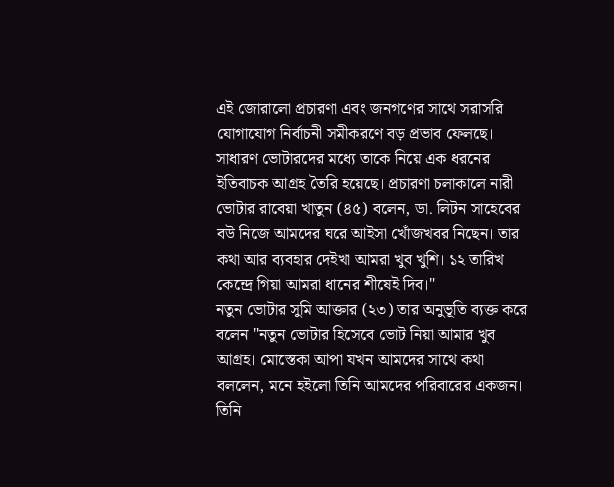এই জোরালো প্রচারণা এবং জনগণের সাথে সরাসরি যোগাযোগ নির্বাচনী সমীকরণে বড় প্রভাব ফেলছে। সাধারণ ভোটারদের মধ্যে তাকে নিয়ে এক ধরনের ইতিবাচক আগ্রহ তৈরি হয়েছে। প্রচারণা চলাকালে নারী ভোটার রাবেয়া খাতুন (৪৫) বলেন, ডা. লিটন সাহেবের বউ নিজে আমদের ঘরে আইসা খোঁজখবর নিছেন। তার কথা আর ব্যবহার দেইখা আমরা খুব খুশি। ১২ তারিখ কেন্দ্রে গিয়া আমরা ধানের শীষেই দিব।"
নতুন ভোটার সুমি আক্তার (২৩) তার অনুভূতি ব্যক্ত করে বলেন "নতুন ভোটার হিসেবে ভোট নিয়া আমার খুব আগ্রহ। মোস্তেকা আপা যখন আমদের সাথে কথা বললেন, মনে হইলো তিনি আমদের পরিবারের একজন। তিনি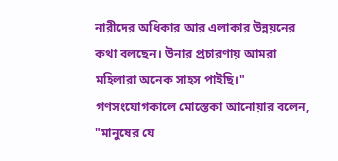নারীদের অধিকার আর এলাকার উন্নয়নের কথা বলছেন। উনার প্রচারণায় আমরা মহিলারা অনেক সাহস পাইছি।" গণসংযোগকালে মোস্তেকা আনোয়ার বলেন, "মানুষের যে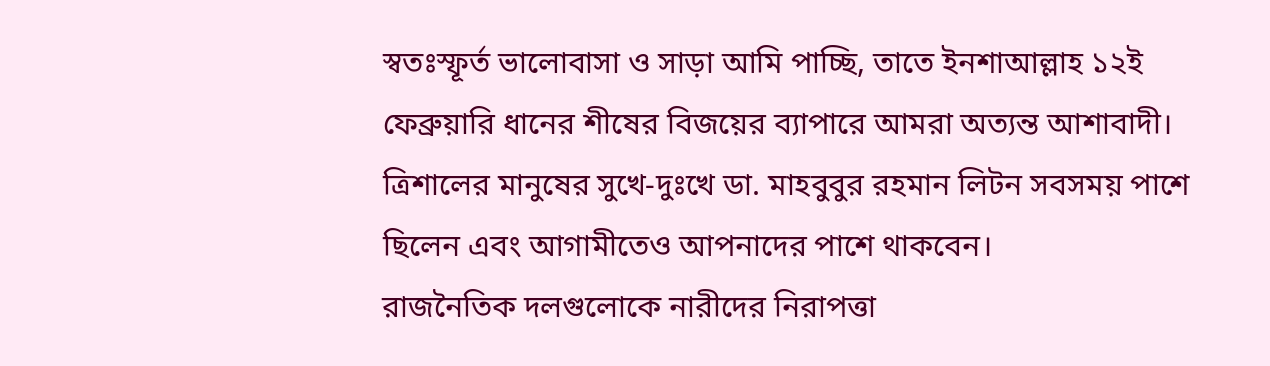স্বতঃস্ফূর্ত ভালোবাসা ও সাড়া আমি পাচ্ছি, তাতে ইনশাআল্লাহ ১২ই ফেব্রুয়ারি ধানের শীষের বিজয়ের ব্যাপারে আমরা অত্যন্ত আশাবাদী। ত্রিশালের মানুষের সুখে-দুঃখে ডা. মাহবুবুর রহমান লিটন সবসময় পাশে ছিলেন এবং আগামীতেও আপনাদের পাশে থাকবেন।
রাজনৈতিক দলগুলোকে নারীদের নিরাপত্তা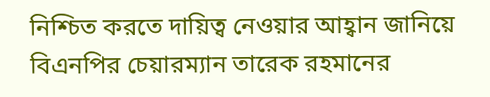নিশ্চিত করতে দায়িত্ব নেওয়ার আহ্বান জানিয়ে বিএনপির চেয়ারম্যান তারেক রহমানের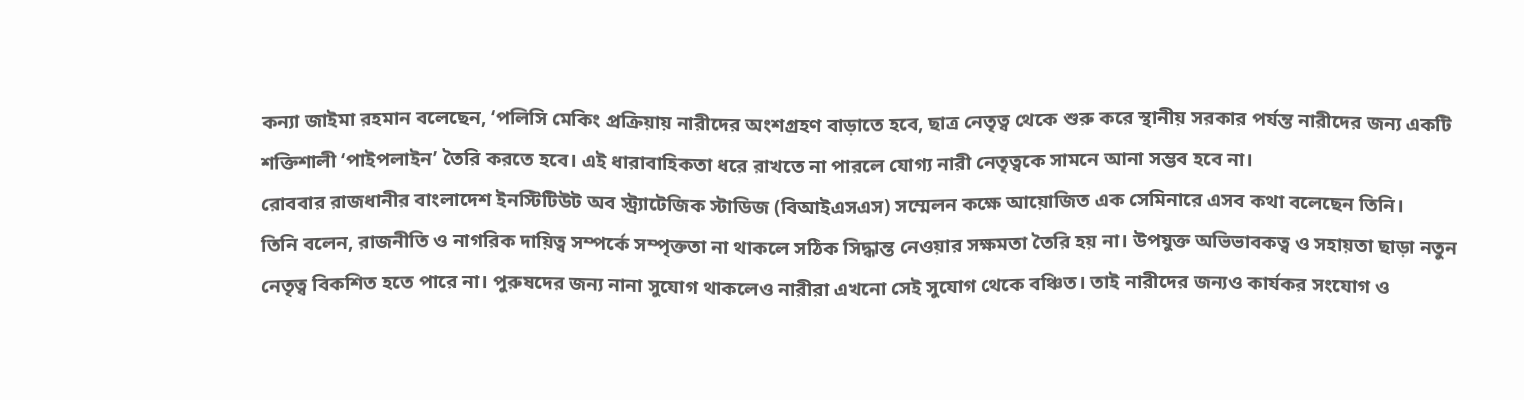কন্যা জাইমা রহমান বলেছেন, ‘পলিসি মেকিং প্রক্রিয়ায় নারীদের অংশগ্রহণ বাড়াতে হবে, ছাত্র নেতৃত্ব থেকে শুরু করে স্থানীয় সরকার পর্যন্ত নারীদের জন্য একটি শক্তিশালী ‘পাইপলাইন’ তৈরি করতে হবে। এই ধারাবাহিকতা ধরে রাখতে না পারলে যোগ্য নারী নেতৃত্বকে সামনে আনা সম্ভব হবে না।
রোববার রাজধানীর বাংলাদেশ ইনস্টিটিউট অব স্ট্র্যাটেজিক স্টাডিজ (বিআইএসএস) সম্মেলন কক্ষে আয়োজিত এক সেমিনারে এসব কথা বলেছেন তিনি।
তিনি বলেন, রাজনীতি ও নাগরিক দায়িত্ব সম্পর্কে সম্পৃক্ততা না থাকলে সঠিক সিদ্ধান্ত নেওয়ার সক্ষমতা তৈরি হয় না। উপযুক্ত অভিভাবকত্ব ও সহায়তা ছাড়া নতুন নেতৃত্ব বিকশিত হতে পারে না। পুরুষদের জন্য নানা সুযোগ থাকলেও নারীরা এখনো সেই সুযোগ থেকে বঞ্চিত। তাই নারীদের জন্যও কার্যকর সংযোগ ও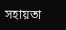সহায়তা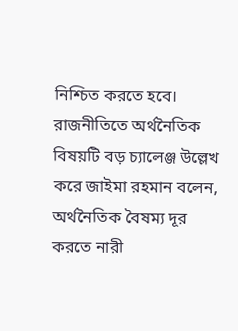নিশ্চিত করতে হবে।
রাজনীতিতে অর্থনৈতিক বিষয়টি বড় চ্যালেঞ্জ উল্লেখ করে জাইমা রহমান বলেন, অর্থনৈতিক বৈষম্য দূর করতে নারী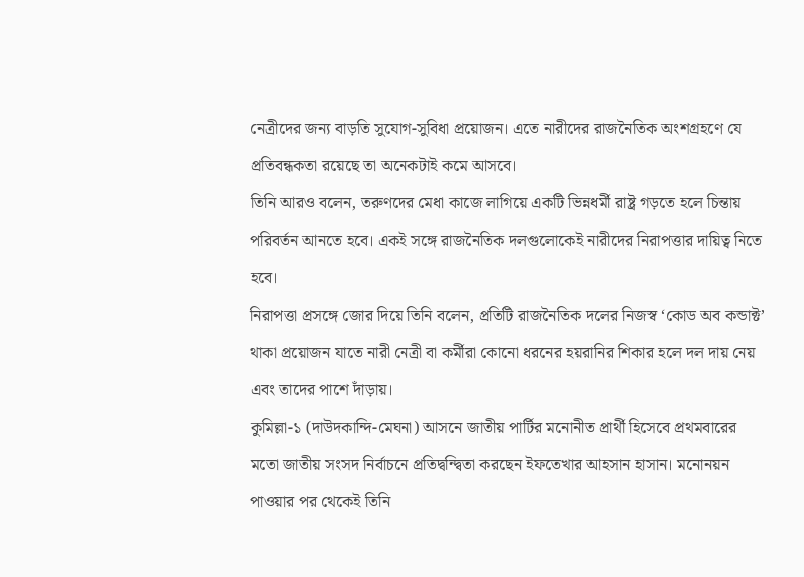নেত্রীদের জন্য বাড়তি সুযোগ-সুবিধা প্রয়োজন। এতে নারীদের রাজনৈতিক অংশগ্রহণে যে প্রতিবন্ধকতা রয়েছে তা অনেকটাই কমে আসবে।
তিনি আরও বলেন, তরুণদের মেধা কাজে লাগিয়ে একটি ভিন্নধর্মী রাষ্ট্র গড়তে হলে চিন্তায় পরিবর্তন আনতে হবে। একই সঙ্গে রাজনৈতিক দলগুলোকেই নারীদের নিরাপত্তার দায়িত্ব নিতে হবে।
নিরাপত্তা প্রসঙ্গে জোর দিয়ে তিনি বলেন, প্রতিটি রাজনৈতিক দলের নিজস্ব ‘কোড অব কন্ডাক্ট’ থাকা প্রয়োজন যাতে নারী নেত্রী বা কর্মীরা কোনো ধরনের হয়রানির শিকার হলে দল দায় নেয় এবং তাদের পাশে দাঁড়ায়।
কুমিল্লা-১ (দাউদকান্দি-মেঘনা) আসনে জাতীয় পার্টির মনোনীত প্রার্থী হিসেবে প্রথমবারের মতো জাতীয় সংসদ নির্বাচনে প্রতিদ্বন্দ্বিতা করছেন ইফতেখার আহসান হাসান। মনোনয়ন পাওয়ার পর থেকেই তিনি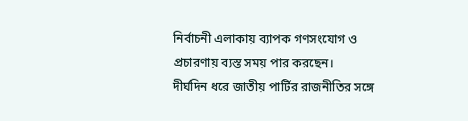নির্বাচনী এলাকায় ব্যাপক গণসংযোগ ও প্রচারণায় ব্যস্ত সময় পার করছেন।
দীর্ঘদিন ধরে জাতীয় পার্টির রাজনীতির সঙ্গে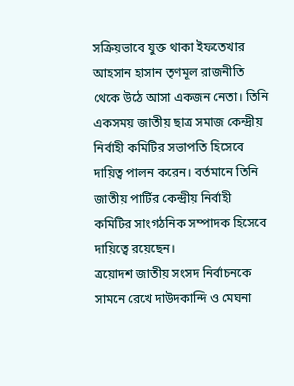সক্রিয়ভাবে যুক্ত থাকা ইফতেখার আহসান হাসান তৃণমূল রাজনীতি থেকে উঠে আসা একজন নেতা। তিনি একসময় জাতীয় ছাত্র সমাজ কেন্দ্রীয় নির্বাহী কমিটির সভাপতি হিসেবে দায়িত্ব পালন করেন। বর্তমানে তিনি জাতীয় পার্টির কেন্দ্রীয় নির্বাহী কমিটির সাংগঠনিক সম্পাদক হিসেবে দায়িত্বে রয়েছেন।
ত্রয়োদশ জাতীয় সংসদ নির্বাচনকে সামনে রেখে দাউদকান্দি ও মেঘনা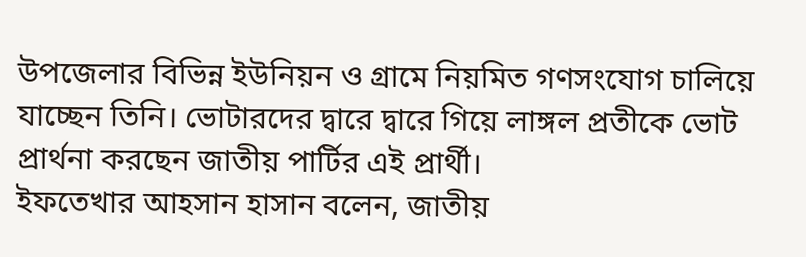উপজেলার বিভিন্ন ইউনিয়ন ও গ্রামে নিয়মিত গণসংযোগ চালিয়ে যাচ্ছেন তিনি। ভোটারদের দ্বারে দ্বারে গিয়ে লাঙ্গল প্রতীকে ভোট প্রার্থনা করছেন জাতীয় পার্টির এই প্রার্থী।
ইফতেখার আহসান হাসান বলেন, জাতীয়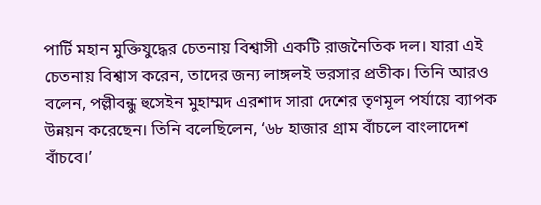পার্টি মহান মুক্তিযুদ্ধের চেতনায় বিশ্বাসী একটি রাজনৈতিক দল। যারা এই চেতনায় বিশ্বাস করেন, তাদের জন্য লাঙ্গলই ভরসার প্রতীক। তিনি আরও বলেন, পল্লীবন্ধু হুসেইন মুহাম্মদ এরশাদ সারা দেশের তৃণমূল পর্যায়ে ব্যাপক উন্নয়ন করেছেন। তিনি বলেছিলেন, ‘৬৮ হাজার গ্রাম বাঁচলে বাংলাদেশ বাঁচবে।’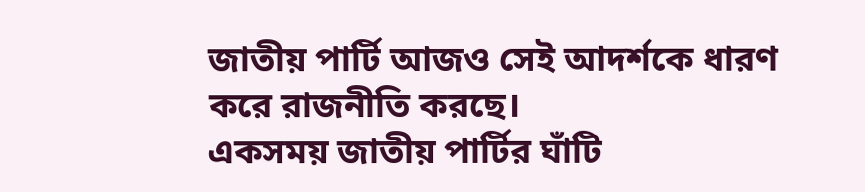জাতীয় পার্টি আজও সেই আদর্শকে ধারণ করে রাজনীতি করছে।
একসময় জাতীয় পার্টির ঘাঁটি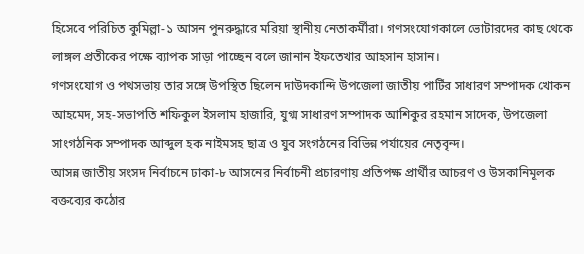হিসেবে পরিচিত কুমিল্লা-১ আসন পুনরুদ্ধারে মরিয়া স্থানীয় নেতাকর্মীরা। গণসংযোগকালে ভোটারদের কাছ থেকে লাঙ্গল প্রতীকের পক্ষে ব্যাপক সাড়া পাচ্ছেন বলে জানান ইফতেখার আহসান হাসান।
গণসংযোগ ও পথসভায় তার সঙ্গে উপস্থিত ছিলেন দাউদকান্দি উপজেলা জাতীয় পার্টির সাধারণ সম্পাদক খোকন আহমেদ, সহ-সভাপতি শফিকুল ইসলাম হাজারি, যুগ্ম সাধারণ সম্পাদক আশিকুর রহমান সাদেক, উপজেলা সাংগঠনিক সম্পাদক আব্দুল হক নাইমসহ ছাত্র ও যুব সংগঠনের বিভিন্ন পর্যায়ের নেতৃবৃন্দ।
আসন্ন জাতীয় সংসদ নির্বাচনে ঢাকা-৮ আসনের নির্বাচনী প্রচারণায় প্রতিপক্ষ প্রার্থীর আচরণ ও উসকানিমূলক বক্তব্যের কঠোর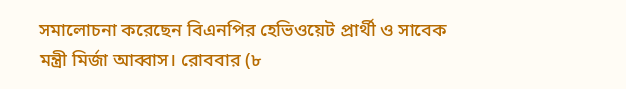সমালোচনা করেছেন বিএনপির হেভিওয়েট প্রার্থী ও সাবেক মন্ত্রী মির্জা আব্বাস। রোববার (৮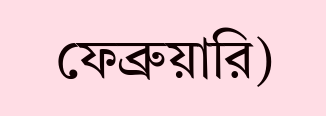ফেব্রুয়ারি)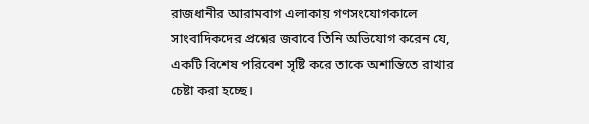রাজধানীর আরামবাগ এলাকায় গণসংযোগকালে সাংবাদিকদের প্রশ্নের জবাবে তিনি অভিযোগ করেন যে, একটি বিশেষ পরিবেশ সৃষ্টি করে তাকে অশান্তিতে রাখার চেষ্টা করা হচ্ছে।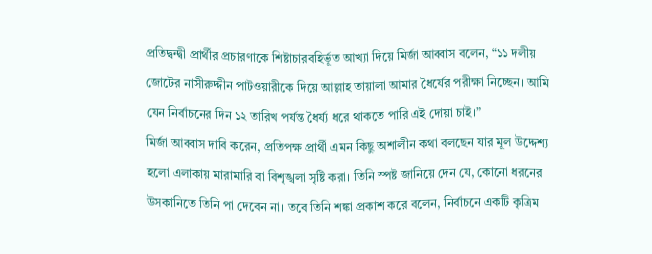প্রতিদ্বন্দ্বী প্রার্থীর প্রচারণাকে শিষ্টাচারবহির্ভূত আখ্যা দিয়ে মির্জা আব্বাস বলেন, “১১ দলীয় জোটের নাসীরুদ্দীন পাটওয়ারীকে দিয়ে আল্লাহ তায়ালা আমার ধৈর্যের পরীক্ষা নিচ্ছেন। আমি যেন নির্বাচনের দিন ১২ তারিখ পর্যন্ত ধৈর্য্য ধরে থাকতে পারি এই দোয়া চাই।”
মির্জা আব্বাস দাবি করেন, প্রতিপক্ষ প্রার্থী এমন কিছু অশালীন কথা বলছেন যার মূল উদ্দেশ্য হলো এলাকায় মারামারি বা বিশৃঙ্খলা সৃষ্টি করা। তিনি স্পষ্ট জানিয়ে দেন যে, কোনো ধরনের উসকানিতে তিনি পা দেবেন না। তবে তিনি শঙ্কা প্রকাশ করে বলেন, নির্বাচনে একটি কৃত্রিম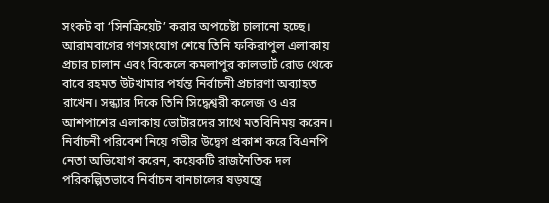সংকট বা ‘সিনক্রিয়েট’ করার অপচেষ্টা চালানো হচ্ছে। আরামবাগের গণসংযোগ শেষে তিনি ফকিরাপুল এলাকায় প্রচার চালান এবং বিকেলে কমলাপুর কালভার্ট রোড থেকে বাবে রহমত উটখামার পর্যন্ত নির্বাচনী প্রচারণা অব্যাহত রাখেন। সন্ধ্যার দিকে তিনি সিদ্ধেশ্বরী কলেজ ও এর আশপাশের এলাকায় ভোটারদের সাথে মতবিনিময় করেন।
নির্বাচনী পরিবেশ নিয়ে গভীর উদ্বেগ প্রকাশ করে বিএনপি নেতা অভিযোগ করেন, কয়েকটি রাজনৈতিক দল পরিকল্পিতভাবে নির্বাচন বানচালের ষড়যন্ত্রে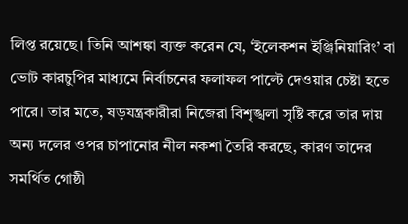লিপ্ত রয়েছে। তিনি আশঙ্কা ব্যক্ত করেন যে, ‘ইলেকশন ইঞ্জিনিয়ারিং’ বা ভোট কারচুপির মাধ্যমে নির্বাচনের ফলাফল পাল্টে দেওয়ার চেষ্টা হতে পারে। তার মতে, ষড়যন্ত্রকারীরা নিজেরা বিশৃঙ্খলা সৃষ্টি করে তার দায় অন্য দলের ওপর চাপানোর নীল নকশা তৈরি করছে, কারণ তাদের সমর্থিত গোষ্ঠী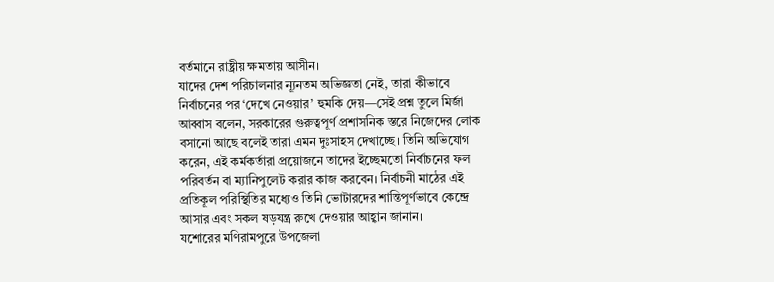বর্তমানে রাষ্ট্রীয় ক্ষমতায় আসীন।
যাদের দেশ পরিচালনার ন্যূনতম অভিজ্ঞতা নেই, তারা কীভাবে নির্বাচনের পর ‘দেখে নেওয়ার’ হুমকি দেয়—সেই প্রশ্ন তুলে মির্জা আব্বাস বলেন, সরকারের গুরুত্বপূর্ণ প্রশাসনিক স্তরে নিজেদের লোক বসানো আছে বলেই তারা এমন দুঃসাহস দেখাচ্ছে। তিনি অভিযোগ করেন, এই কর্মকর্তারা প্রয়োজনে তাদের ইচ্ছেমতো নির্বাচনের ফল পরিবর্তন বা ম্যানিপুলেট করার কাজ করবেন। নির্বাচনী মাঠের এই প্রতিকূল পরিস্থিতির মধ্যেও তিনি ভোটারদের শান্তিপূর্ণভাবে কেন্দ্রে আসার এবং সকল ষড়যন্ত্র রুখে দেওয়ার আহ্বান জানান।
যশোরের মণিরামপুরে উপজেলা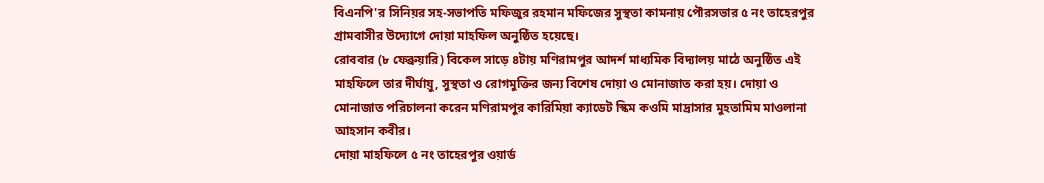বিএনপি'র সিনিয়র সহ-সভাপতি মফিজুর রহমান মফিজের সুস্থতা কামনায় পৌরসভার ৫ নং তাহেরপুর গ্রামবাসীর উদ্যোগে দোয়া মাহফিল অনুষ্ঠিত হয়েছে।
রোববার (৮ ফেব্রুয়ারি) বিকেল সাড়ে ৪টায় মণিরামপুর আদর্শ মাধ্যমিক বিদ্যালয় মাঠে অনুষ্ঠিত এই মাহফিলে তার দীর্ঘায়ু, সুস্থতা ও রোগমুক্তির জন্য বিশেষ দোয়া ও মোনাজাত করা হয়। দোয়া ও মোনাজাত পরিচালনা করেন মণিরামপুর কারিমিয়া ক্যাডেট স্কিম কওমি মাদ্রাসার মুহতামিম মাওলানা আহসান কবীর।
দোয়া মাহফিলে ৫ নং তাহেরপুর ওয়ার্ড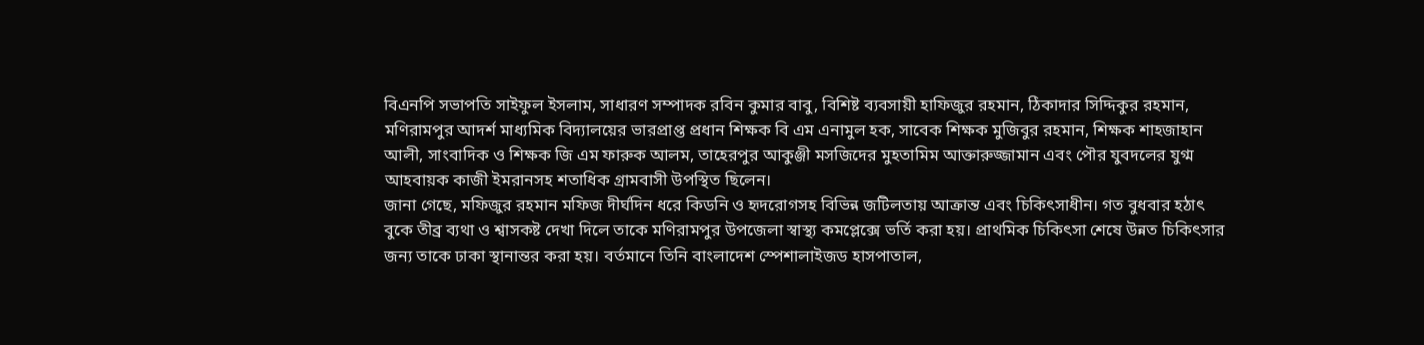বিএনপি সভাপতি সাইফুল ইসলাম, সাধারণ সম্পাদক রবিন কুমার বাবু, বিশিষ্ট ব্যবসায়ী হাফিজুর রহমান, ঠিকাদার সিদ্দিকুর রহমান, মণিরামপুর আদর্শ মাধ্যমিক বিদ্যালয়ের ভারপ্রাপ্ত প্রধান শিক্ষক বি এম এনামুল হক, সাবেক শিক্ষক মুজিবুর রহমান, শিক্ষক শাহজাহান আলী, সাংবাদিক ও শিক্ষক জি এম ফারুক আলম, তাহেরপুর আকুঞ্জী মসজিদের মুহতামিম আক্তারুজ্জামান এবং পৌর যুবদলের যুগ্ম আহবায়ক কাজী ইমরানসহ শতাধিক গ্রামবাসী উপস্থিত ছিলেন।
জানা গেছে, মফিজুর রহমান মফিজ দীর্ঘদিন ধরে কিডনি ও হৃদরোগসহ বিভিন্ন জটিলতায় আক্রান্ত এবং চিকিৎসাধীন। গত বুধবার হঠাৎ বুকে তীব্র ব্যথা ও শ্বাসকষ্ট দেখা দিলে তাকে মণিরামপুর উপজেলা স্বাস্থ্য কমপ্লেক্সে ভর্তি করা হয়। প্রাথমিক চিকিৎসা শেষে উন্নত চিকিৎসার জন্য তাকে ঢাকা স্থানান্তর করা হয়। বর্তমানে তিনি বাংলাদেশ স্পেশালাইজড হাসপাতাল,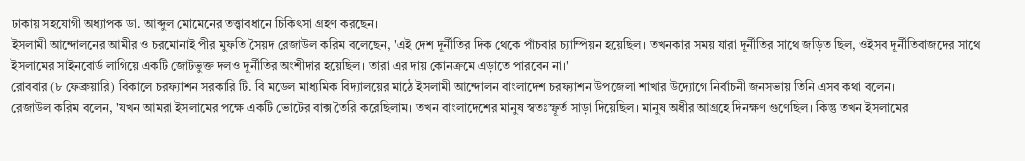ঢাকায় সহযোগী অধ্যাপক ডা. আব্দুল মোমেনের তত্ত্বাবধানে চিকিৎসা গ্রহণ করছেন।
ইসলামী আন্দোলনের আমীর ও চরমোনাই পীর মুফতি সৈয়দ রেজাউল করিম বলেছেন, 'এই দেশ দূর্নীতির দিক থেকে পাঁচবার চ্যাম্পিয়ন হয়েছিল। তখনকার সময় যারা দূর্নীতির সাথে জড়িত ছিল, ওইসব দূর্নীতিবাজদের সাথে ইসলামের সাইনবোর্ড লাগিয়ে একটি জোটভুক্ত দলও দূর্নীতির অংশীদার হয়েছিল। তারা এর দায় কোনক্রমে এড়াতে পারবেন না।'
রোববার (৮ ফেব্রুয়ারি) বিকালে চরফ্যাশন সরকারি টি. বি মডেল মাধ্যমিক বিদ্যালয়ের মাঠে ইসলামী আন্দোলন বাংলাদেশ চরফ্যাশন উপজেলা শাখার উদ্যোগে নির্বাচনী জনসভায় তিনি এসব কথা বলেন।
রেজাউল করিম বলেন, 'যখন আমরা ইসলামের পক্ষে একটি ভোটের বাক্স তৈরি করেছিলাম। তখন বাংলাদেশের মানুষ স্বতঃস্ফূর্ত সাড়া দিয়েছিল। মানুষ অধীর আগ্রহে দিনক্ষণ গুণেছিল। কিন্তু তখন ইসলামের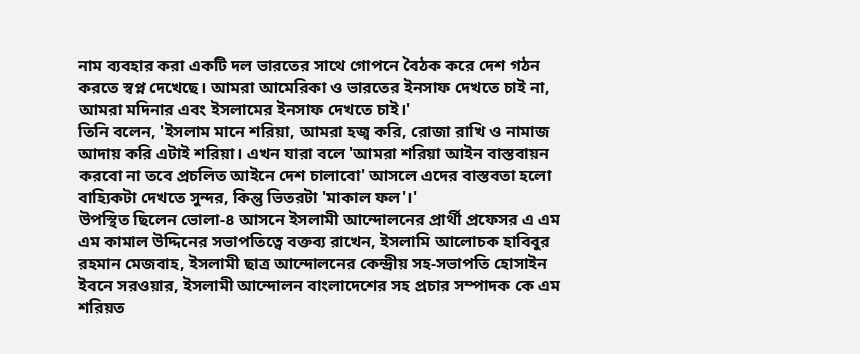নাম ব্যবহার করা একটি দল ভারতের সাথে গোপনে বৈঠক করে দেশ গঠন করতে স্বপ্ন দেখেছে। আমরা আমেরিকা ও ভারতের ইনসাফ দেখতে চাই না, আমরা মদিনার এবং ইসলামের ইনসাফ দেখতে চাই।'
তিনি বলেন, 'ইসলাম মানে শরিয়া, আমরা হজ্ব করি, রোজা রাখি ও নামাজ আদায় করি এটাই শরিয়া। এখন যারা বলে 'আমরা শরিয়া আইন বাস্তবায়ন করবো না তবে প্রচলিত আইনে দেশ চালাবো' আসলে এদের বাস্তবতা হলো বাহ্যিকটা দেখতে সুন্দর, কিন্তু ভিতরটা 'মাকাল ফল'।'
উপস্থিত ছিলেন ভোলা-৪ আসনে ইসলামী আন্দোলনের প্রার্থী প্রফেসর এ এম এম কামাল উদ্দিনের সভাপতিত্বে বক্তব্য রাখেন, ইসলামি আলোচক হাবিবুর রহমান মেজবাহ, ইসলামী ছাত্র আন্দোলনের কেন্দ্রীয় সহ-সভাপতি হোসাইন ইবনে সরওয়ার, ইসলামী আন্দোলন বাংলাদেশের সহ প্রচার সম্পাদক কে এম শরিয়ত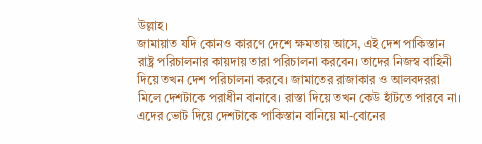উল্লাহ।
জামায়াত যদি কোনও কারণে দেশে ক্ষমতায় আসে, এই দেশ পাকিস্তান রাষ্ট্র পরিচালনার কায়দায় তারা পরিচালনা করবেন। তাদের নিজস্ব বাহিনী দিয়ে তখন দেশ পরিচালনা করবে। জামাতের রাজাকার ও আলবদররা মিলে দেশটাকে পরাধীন বানাবে। রাস্তা দিয়ে তখন কেউ হাঁটতে পারবে না। এদের ভোট দিয়ে দেশটাকে পাকিস্তান বানিয়ে মা-বোনের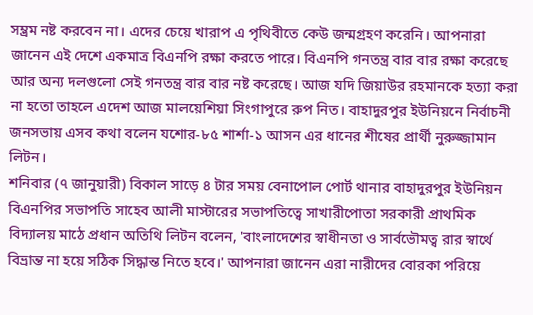সম্ভ্রম নষ্ট করবেন না। এদের চেয়ে খারাপ এ পৃথিবীতে কেউ জন্মগ্রহণ করেনি। আপনারা জানেন এই দেশে একমাত্র বিএনপি রক্ষা করতে পারে। বিএনপি গনতন্ত্র বার বার রক্ষা করেছে আর অন্য দলগুলো সেই গনতন্ত্র বার বার নষ্ট করেছে। আজ যদি জিয়াউর রহমানকে হত্যা করা না হতো তাহলে এদেশ আজ মালয়েশিয়া সিংগাপুরে রুপ নিত। বাহাদুরপুর ইউনিয়নে নির্বাচনী জনসভায় এসব কথা বলেন যশোর-৮৫ শার্শা-১ আসন এর ধানের শীষের প্রার্থী নুরুজ্জামান লিটন।
শনিবার (৭ জানুয়ারী) বিকাল সাড়ে ৪ টার সময় বেনাপোল পোর্ট থানার বাহাদুরপুর ইউনিয়ন বিএনপির সভাপতি সাহেব আলী মাস্টারের সভাপতিত্বে সাখারীপোতা সরকারী প্রাথমিক বিদ্যালয় মাঠে প্রধান অতিথি লিটন বলেন, 'বাংলাদেশের স্বাধীনতা ও সার্বভৌমত্ব রার স্বার্থে বিভ্রান্ত না হয়ে সঠিক সিদ্ধান্ত নিতে হবে।' আপনারা জানেন এরা নারীদের বোরকা পরিয়ে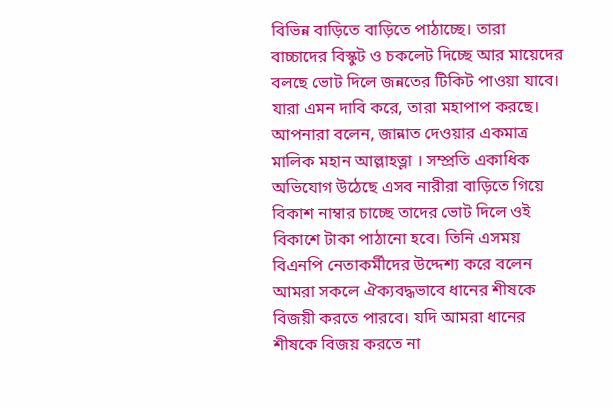বিভিন্ন বাড়িতে বাড়িতে পাঠাচ্ছে। তারা বাচ্চাদের বিস্কুট ও চকলেট দিচ্ছে আর মায়েদের বলছে ভোট দিলে জন্নতের টিকিট পাওয়া যাবে। যারা এমন দাবি করে, তারা মহাপাপ করছে। আপনারা বলেন, জান্নাত দেওয়ার একমাত্র মালিক মহান আল্লাহত্লা । সম্প্রতি একাধিক অভিযোগ উঠেছে এসব নারীরা বাড়িতে গিয়ে বিকাশ নাম্বার চাচ্ছে তাদের ভোট দিলে ওই বিকাশে টাকা পাঠানো হবে। তিনি এসময় বিএনপি নেতাকর্মীদের উদ্দেশ্য করে বলেন আমরা সকলে ঐক্যবদ্ধভাবে ধানের শীষকে বিজয়ী করতে পারবে। যদি আমরা ধানের শীষকে বিজয় করতে না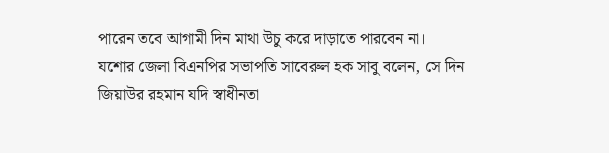পারেন তবে আগামী দিন মাথা উচু করে দাড়াতে পারবেন না।
যশোর জেলা বিএনপির সভাপতি সাবেরুল হক সাবু বলেন, সে দিন জিয়াউর রহমান যদি স্বাধীনতা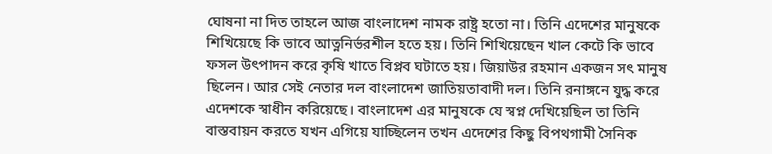ঘোষনা না দিত তাহলে আজ বাংলাদেশ নামক রাষ্ট্র হতো না। তিনি এদেশের মানুষকে শিখিয়েছে কি ভাবে আত্ননির্ভরশীল হতে হয়। তিনি শিখিয়েছেন খাল কেটে কি ভাবে ফসল উৎপাদন করে কৃষি খাতে বিপ্লব ঘটাতে হয়। জিয়াউর রহমান একজন সৎ মানুষ ছিলেন। আর সেই নেতার দল বাংলাদেশ জাতিয়তাবাদী দল। তিনি রনাঙ্গনে যুদ্ধ করে এদেশকে স্বাধীন করিয়েছে। বাংলাদেশ এর মানুষকে যে স্বপ্ন দেখিয়েছিল তা তিনি বাস্তবায়ন করতে যখন এগিয়ে যাচ্ছিলেন তখন এদেশের কিছু বিপথগামী সৈনিক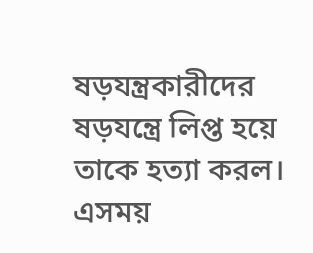ষড়যন্ত্রকারীদের ষড়যন্ত্রে লিপ্ত হয়ে তাকে হত্যা করল।
এসময়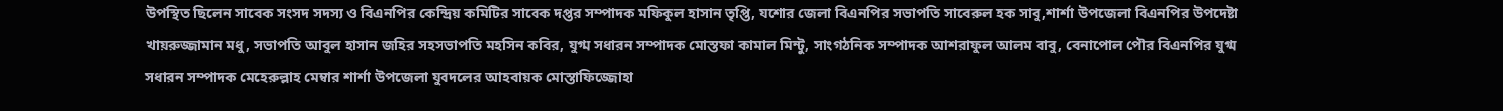উপস্থিত ছিলেন সাবেক সংসদ সদস্য ও বিএনপির কেন্দ্রিয় কমিটির সাবেক দপ্তর সম্পাদক মফিকুল হাসান তৃপ্তি, যশোর জেলা বিএনপির সভাপতি সাবেরুল হক সাবু,শার্শা উপজেলা বিএনপির উপদেষ্টা খায়রুজ্জামান মধু, সভাপতি আবুল হাসান জহির সহসভাপতি মহসিন কবির, যুগ্ম সধারন সম্পাদক মোস্তফা কামাল মিন্টু, সাংগঠনিক সম্পাদক আশরাফুল আলম বাবু, বেনাপোল পৌর বিএনপির যুগ্ম সধারন সম্পাদক মেহেরুল্লাহ মেম্বার শার্শা উপজেলা যুবদলের আহবায়ক মোস্তাফিজ্জোহা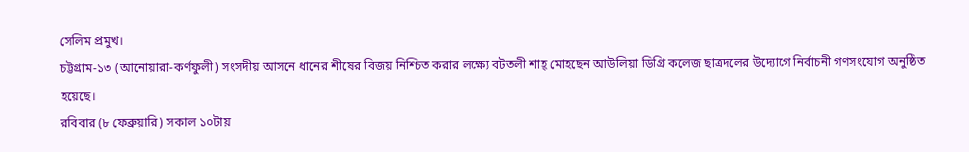সেলিম প্রমুখ।
চট্টগ্রাম-১৩ (আনোয়ারা-কর্ণফুলী) সংসদীয় আসনে ধানের শীষের বিজয় নিশ্চিত করার লক্ষ্যে বটতলী শাহ্ মোহছেন আউলিয়া ডিগ্রি কলেজ ছাত্রদলের উদ্যোগে নির্বাচনী গণসংযোগ অনুষ্ঠিত হয়েছে।
রবিবার (৮ ফেব্রুয়ারি) সকাল ১০টায়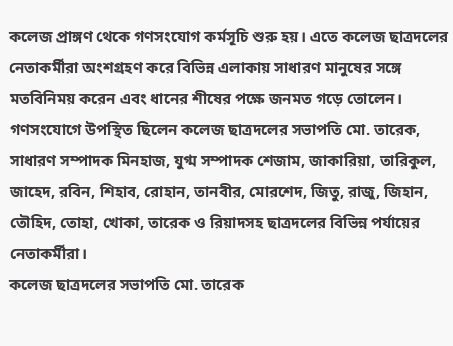কলেজ প্রাঙ্গণ থেকে গণসংযোগ কর্মসূচি শুরু হয়। এতে কলেজ ছাত্রদলের নেতাকর্মীরা অংশগ্রহণ করে বিভিন্ন এলাকায় সাধারণ মানুষের সঙ্গে মতবিনিময় করেন এবং ধানের শীষের পক্ষে জনমত গড়ে তোলেন।
গণসংযোগে উপস্থিত ছিলেন কলেজ ছাত্রদলের সভাপতি মো. তারেক, সাধারণ সম্পাদক মিনহাজ, যুগ্ম সম্পাদক শেজাম, জাকারিয়া, তারিকুল, জাহেদ, রবিন, শিহাব, রোহান, তানবীর, মোরশেদ, জিতু, রাজু, জিহান, তৌহিদ, তোহা, খোকা, তারেক ও রিয়াদসহ ছাত্রদলের বিভিন্ন পর্যায়ের নেতাকর্মীরা।
কলেজ ছাত্রদলের সভাপতি মো. তারেক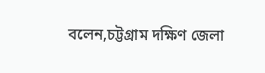বলেন,চট্টগ্রাম দক্ষিণ জেলা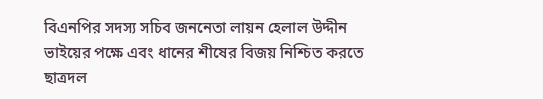বিএনপির সদস্য সচিব জননেতা লায়ন হেলাল উদ্দীন ভাইয়ের পক্ষে এবং ধানের শীষের বিজয় নিশ্চিত করতে ছাত্রদল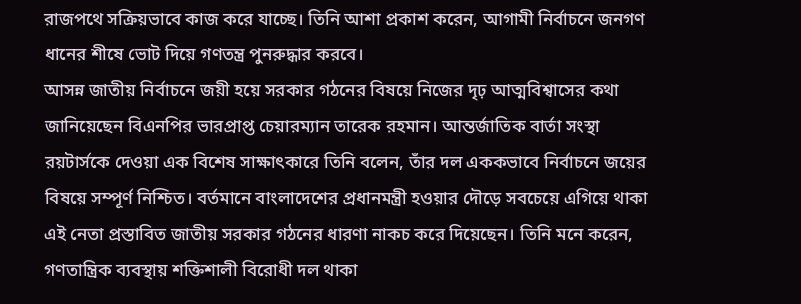রাজপথে সক্রিয়ভাবে কাজ করে যাচ্ছে। তিনি আশা প্রকাশ করেন, আগামী নির্বাচনে জনগণ ধানের শীষে ভোট দিয়ে গণতন্ত্র পুনরুদ্ধার করবে।
আসন্ন জাতীয় নির্বাচনে জয়ী হয়ে সরকার গঠনের বিষয়ে নিজের দৃঢ় আত্মবিশ্বাসের কথা জানিয়েছেন বিএনপির ভারপ্রাপ্ত চেয়ারম্যান তারেক রহমান। আন্তর্জাতিক বার্তা সংস্থা রয়টার্সকে দেওয়া এক বিশেষ সাক্ষাৎকারে তিনি বলেন, তাঁর দল এককভাবে নির্বাচনে জয়ের বিষয়ে সম্পূর্ণ নিশ্চিত। বর্তমানে বাংলাদেশের প্রধানমন্ত্রী হওয়ার দৌড়ে সবচেয়ে এগিয়ে থাকা এই নেতা প্রস্তাবিত জাতীয় সরকার গঠনের ধারণা নাকচ করে দিয়েছেন। তিনি মনে করেন, গণতান্ত্রিক ব্যবস্থায় শক্তিশালী বিরোধী দল থাকা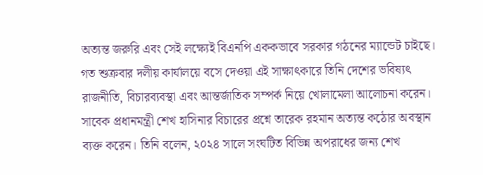অত্যন্ত জরুরি এবং সেই লক্ষ্যেই বিএনপি এককভাবে সরকার গঠনের ম্যান্ডেট চাইছে। গত শুক্রবার দলীয় কার্যালয়ে বসে দেওয়া এই সাক্ষাৎকারে তিনি দেশের ভবিষ্যৎ রাজনীতি, বিচারব্যবস্থা এবং আন্তর্জাতিক সম্পর্ক নিয়ে খোলামেলা আলোচনা করেন।
সাবেক প্রধানমন্ত্রী শেখ হাসিনার বিচারের প্রশ্নে তারেক রহমান অত্যন্ত কঠোর অবস্থান ব্যক্ত করেন। তিনি বলেন, ২০২৪ সালে সংঘটিত বিভিন্ন অপরাধের জন্য শেখ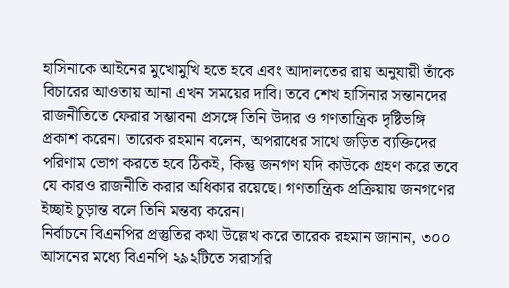হাসিনাকে আইনের মুখোমুখি হতে হবে এবং আদালতের রায় অনুযায়ী তাঁকে বিচারের আওতায় আনা এখন সময়ের দাবি। তবে শেখ হাসিনার সন্তানদের রাজনীতিতে ফেরার সম্ভাবনা প্রসঙ্গে তিনি উদার ও গণতান্ত্রিক দৃষ্টিভঙ্গি প্রকাশ করেন। তারেক রহমান বলেন, অপরাধের সাথে জড়িত ব্যক্তিদের পরিণাম ভোগ করতে হবে ঠিকই, কিন্তু জনগণ যদি কাউকে গ্রহণ করে তবে যে কারও রাজনীতি করার অধিকার রয়েছে। গণতান্ত্রিক প্রক্রিয়ায় জনগণের ইচ্ছাই চূড়ান্ত বলে তিনি মন্তব্য করেন।
নির্বাচনে বিএনপির প্রস্তুতির কথা উল্লেখ করে তারেক রহমান জানান, ৩০০ আসনের মধ্যে বিএনপি ২৯২টিতে সরাসরি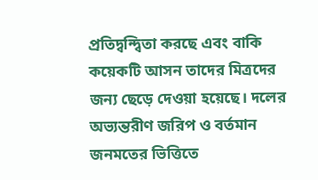প্রতিদ্বন্দ্বিতা করছে এবং বাকি কয়েকটি আসন তাদের মিত্রদের জন্য ছেড়ে দেওয়া হয়েছে। দলের অভ্যন্তরীণ জরিপ ও বর্তমান জনমতের ভিত্তিতে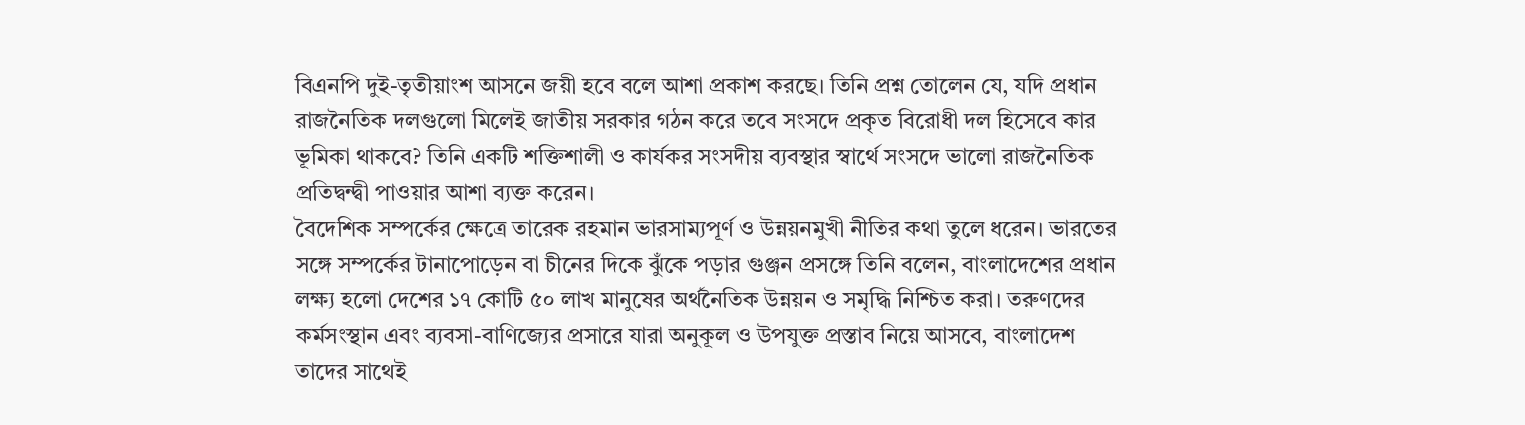বিএনপি দুই-তৃতীয়াংশ আসনে জয়ী হবে বলে আশা প্রকাশ করছে। তিনি প্রশ্ন তোলেন যে, যদি প্রধান রাজনৈতিক দলগুলো মিলেই জাতীয় সরকার গঠন করে তবে সংসদে প্রকৃত বিরোধী দল হিসেবে কার ভূমিকা থাকবে? তিনি একটি শক্তিশালী ও কার্যকর সংসদীয় ব্যবস্থার স্বার্থে সংসদে ভালো রাজনৈতিক প্রতিদ্বন্দ্বী পাওয়ার আশা ব্যক্ত করেন।
বৈদেশিক সম্পর্কের ক্ষেত্রে তারেক রহমান ভারসাম্যপূর্ণ ও উন্নয়নমুখী নীতির কথা তুলে ধরেন। ভারতের সঙ্গে সম্পর্কের টানাপোড়েন বা চীনের দিকে ঝুঁকে পড়ার গুঞ্জন প্রসঙ্গে তিনি বলেন, বাংলাদেশের প্রধান লক্ষ্য হলো দেশের ১৭ কোটি ৫০ লাখ মানুষের অর্থনৈতিক উন্নয়ন ও সমৃদ্ধি নিশ্চিত করা। তরুণদের কর্মসংস্থান এবং ব্যবসা-বাণিজ্যের প্রসারে যারা অনুকূল ও উপযুক্ত প্রস্তাব নিয়ে আসবে, বাংলাদেশ তাদের সাথেই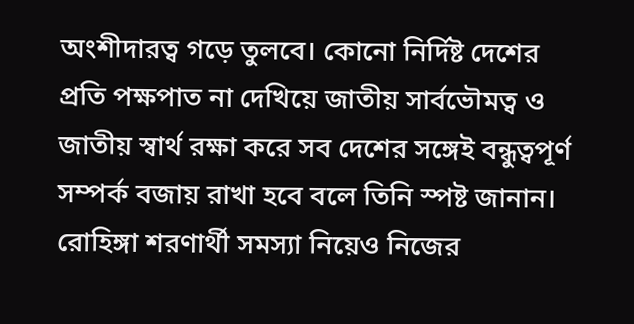অংশীদারত্ব গড়ে তুলবে। কোনো নির্দিষ্ট দেশের প্রতি পক্ষপাত না দেখিয়ে জাতীয় সার্বভৌমত্ব ও জাতীয় স্বার্থ রক্ষা করে সব দেশের সঙ্গেই বন্ধুত্বপূর্ণ সম্পর্ক বজায় রাখা হবে বলে তিনি স্পষ্ট জানান।
রোহিঙ্গা শরণার্থী সমস্যা নিয়েও নিজের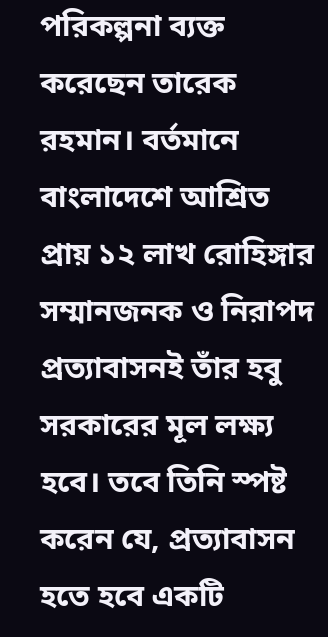পরিকল্পনা ব্যক্ত করেছেন তারেক রহমান। বর্তমানে বাংলাদেশে আশ্রিত প্রায় ১২ লাখ রোহিঙ্গার সম্মানজনক ও নিরাপদ প্রত্যাবাসনই তাঁর হবু সরকারের মূল লক্ষ্য হবে। তবে তিনি স্পষ্ট করেন যে, প্রত্যাবাসন হতে হবে একটি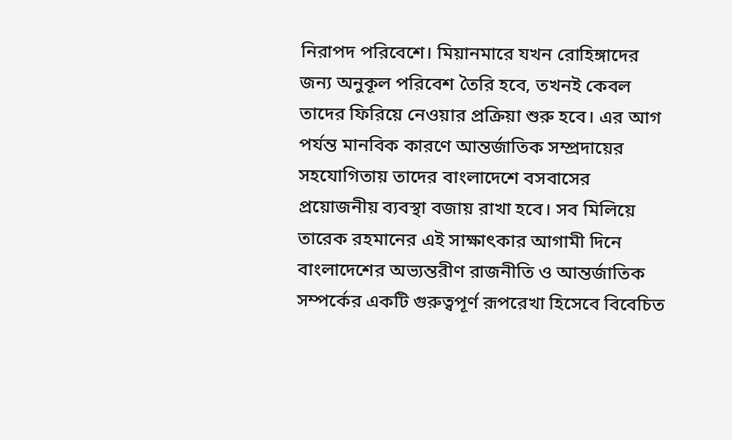নিরাপদ পরিবেশে। মিয়ানমারে যখন রোহিঙ্গাদের জন্য অনুকূল পরিবেশ তৈরি হবে, তখনই কেবল তাদের ফিরিয়ে নেওয়ার প্রক্রিয়া শুরু হবে। এর আগ পর্যন্ত মানবিক কারণে আন্তর্জাতিক সম্প্রদায়ের সহযোগিতায় তাদের বাংলাদেশে বসবাসের প্রয়োজনীয় ব্যবস্থা বজায় রাখা হবে। সব মিলিয়ে তারেক রহমানের এই সাক্ষাৎকার আগামী দিনে বাংলাদেশের অভ্যন্তরীণ রাজনীতি ও আন্তর্জাতিক সম্পর্কের একটি গুরুত্বপূর্ণ রূপরেখা হিসেবে বিবেচিত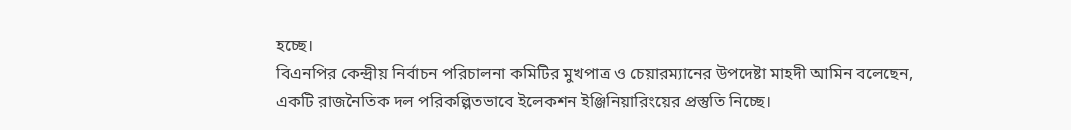হচ্ছে।
বিএনপির কেন্দ্রীয় নির্বাচন পরিচালনা কমিটির মুখপাত্র ও চেয়ারম্যানের উপদেষ্টা মাহদী আমিন বলেছেন, একটি রাজনৈতিক দল পরিকল্পিতভাবে ইলেকশন ইঞ্জিনিয়ারিংয়ের প্রস্তুতি নিচ্ছে।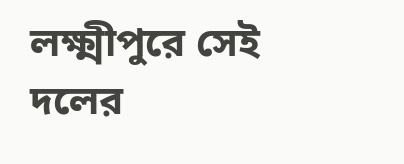লক্ষ্মীপুরে সেই দলের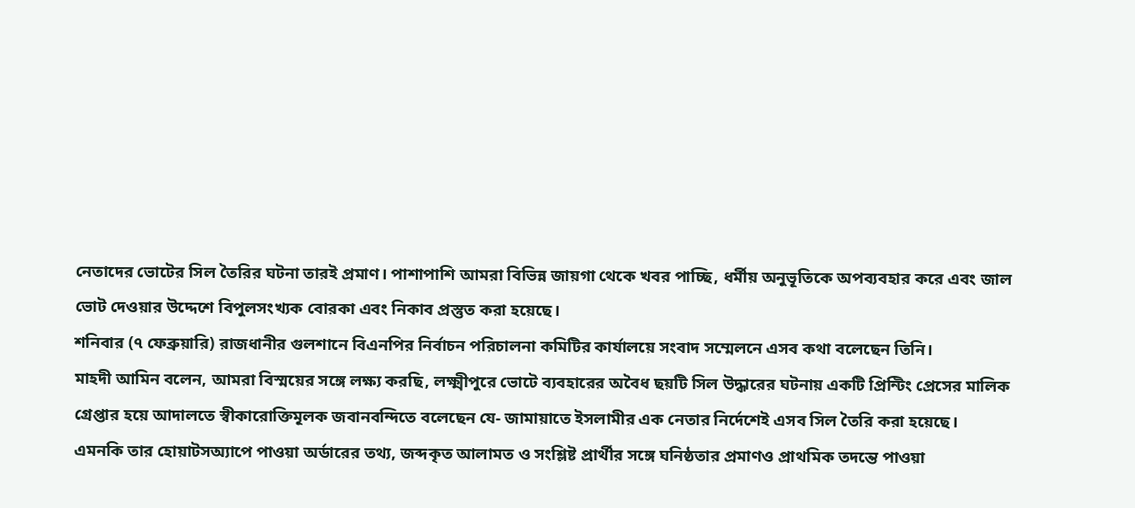নেতাদের ভোটের সিল তৈরির ঘটনা তারই প্রমাণ। পাশাপাশি আমরা বিভিন্ন জায়গা থেকে খবর পাচ্ছি, ধর্মীয় অনুভূতিকে অপব্যবহার করে এবং জাল ভোট দেওয়ার উদ্দেশে বিপুলসংখ্যক বোরকা এবং নিকাব প্রস্তুত করা হয়েছে।
শনিবার (৭ ফেব্রুয়ারি) রাজধানীর গুলশানে বিএনপির নির্বাচন পরিচালনা কমিটির কার্যালয়ে সংবাদ সম্মেলনে এসব কথা বলেছেন তিনি।
মাহদী আমিন বলেন, আমরা বিস্ময়ের সঙ্গে লক্ষ্য করছি, লক্ষ্মীপুরে ভোটে ব্যবহারের অবৈধ ছয়টি সিল উদ্ধারের ঘটনায় একটি প্রিন্টিং প্রেসের মালিক গ্রেপ্তার হয়ে আদালতে স্বীকারোক্তিমূলক জবানবন্দিতে বলেছেন যে- জামায়াতে ইসলামীর এক নেতার নির্দেশেই এসব সিল তৈরি করা হয়েছে।
এমনকি তার হোয়াটসঅ্যাপে পাওয়া অর্ডারের তথ্য, জব্দকৃত আলামত ও সংশ্লিষ্ট প্রার্থীর সঙ্গে ঘনিষ্ঠতার প্রমাণও প্রাথমিক তদন্তে পাওয়া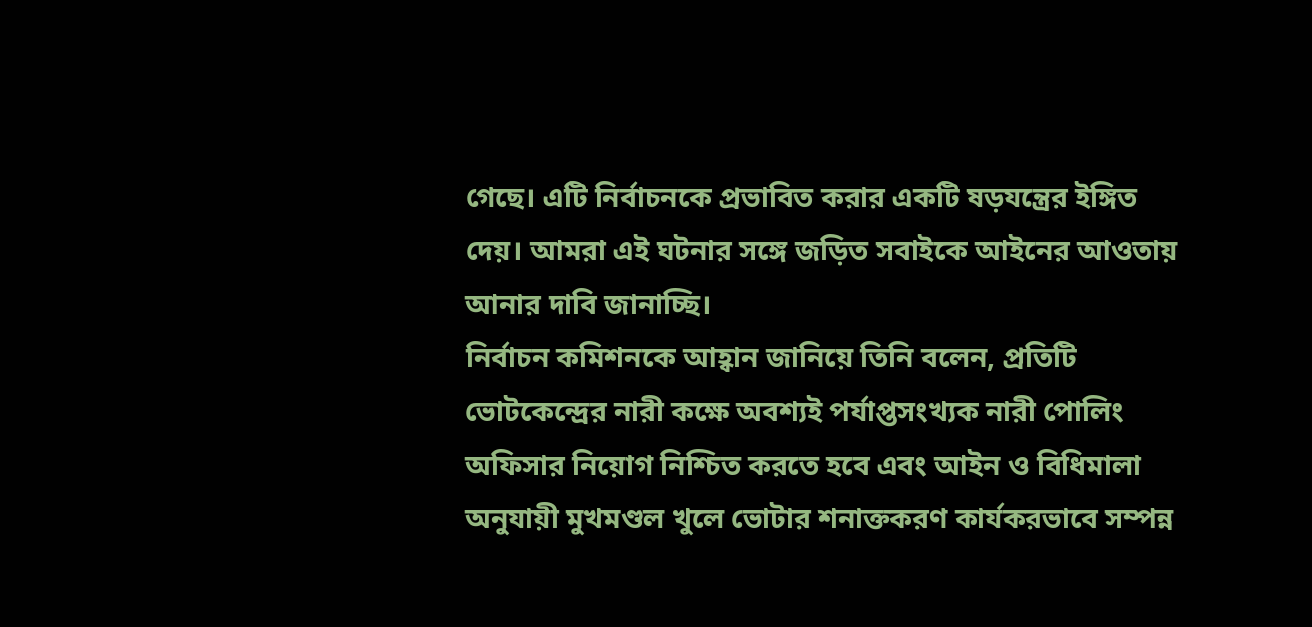গেছে। এটি নির্বাচনকে প্রভাবিত করার একটি ষড়যন্ত্রের ইঙ্গিত দেয়। আমরা এই ঘটনার সঙ্গে জড়িত সবাইকে আইনের আওতায় আনার দাবি জানাচ্ছি।
নির্বাচন কমিশনকে আহ্বান জানিয়ে তিনি বলেন, প্রতিটি ভোটকেন্দ্রের নারী কক্ষে অবশ্যই পর্যাপ্তসংখ্যক নারী পোলিং অফিসার নিয়োগ নিশ্চিত করতে হবে এবং আইন ও বিধিমালা অনুযায়ী মুখমণ্ডল খুলে ভোটার শনাক্তকরণ কার্যকরভাবে সম্পন্ন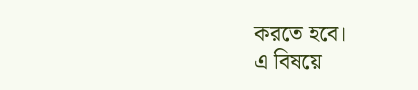করতে হবে।
এ বিষয়ে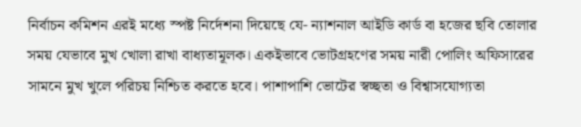নির্বাচন কমিশন এরই মধ্যে স্পষ্ট নির্দেশনা দিয়েছে যে- ন্যাশনাল আইডি কার্ড বা হজের ছবি তোলার সময় যেভাবে মুখ খোলা রাখা বাধ্যতামূলক। একইভাবে ভোটগ্রহণের সময় নারী পোলিং অফিসারের সামনে মুখ খুলে পরিচয় নিশ্চিত করতে হবে। পাশাপাশি ভোটের স্বচ্ছতা ও বিশ্বাসযোগ্যতা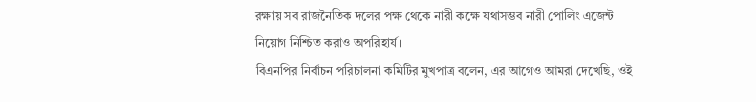রক্ষায় সব রাজনৈতিক দলের পক্ষ থেকে নারী কক্ষে যথাসম্ভব নারী পোলিং এজেন্ট নিয়োগ নিশ্চিত করাও অপরিহার্য।
বিএনপির নির্বাচন পরিচালনা কমিটির মুখপাত্র বলেন, এর আগেও আমরা দেখেছি, ওই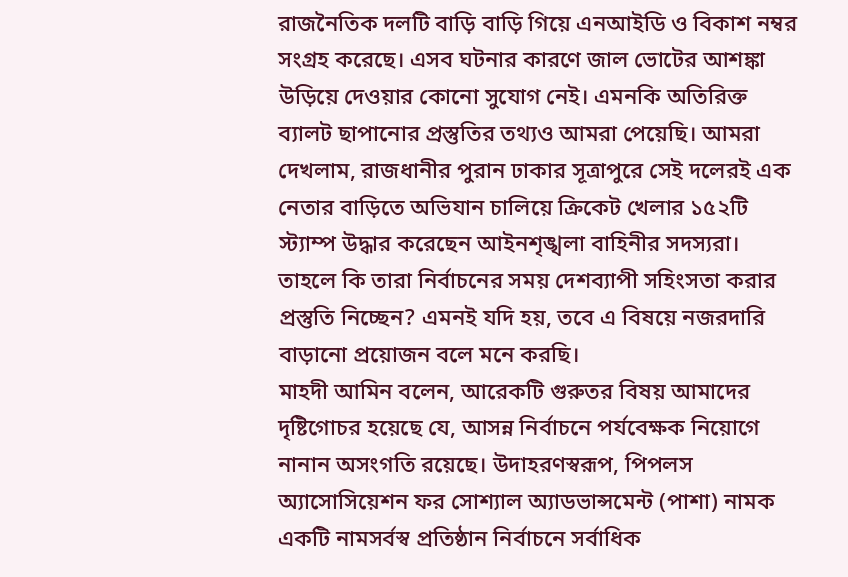রাজনৈতিক দলটি বাড়ি বাড়ি গিয়ে এনআইডি ও বিকাশ নম্বর সংগ্রহ করেছে। এসব ঘটনার কারণে জাল ভোটের আশঙ্কা উড়িয়ে দেওয়ার কোনো সুযোগ নেই। এমনকি অতিরিক্ত ব্যালট ছাপানোর প্রস্তুতির তথ্যও আমরা পেয়েছি। আমরা দেখলাম, রাজধানীর পুরান ঢাকার সূত্রাপুরে সেই দলেরই এক নেতার বাড়িতে অভিযান চালিয়ে ক্রিকেট খেলার ১৫২টি স্ট্যাম্প উদ্ধার করেছেন আইনশৃঙ্খলা বাহিনীর সদস্যরা। তাহলে কি তারা নির্বাচনের সময় দেশব্যাপী সহিংসতা করার প্রস্তুতি নিচ্ছেন? এমনই যদি হয়, তবে এ বিষয়ে নজরদারি বাড়ানো প্রয়োজন বলে মনে করছি।
মাহদী আমিন বলেন, আরেকটি গুরুতর বিষয় আমাদের দৃষ্টিগোচর হয়েছে যে, আসন্ন নির্বাচনে পর্যবেক্ষক নিয়োগে নানান অসংগতি রয়েছে। উদাহরণস্বরূপ, পিপলস অ্যাসোসিয়েশন ফর সোশ্যাল অ্যাডভান্সমেন্ট (পাশা) নামক একটি নামসর্বস্ব প্রতিষ্ঠান নির্বাচনে সর্বাধিক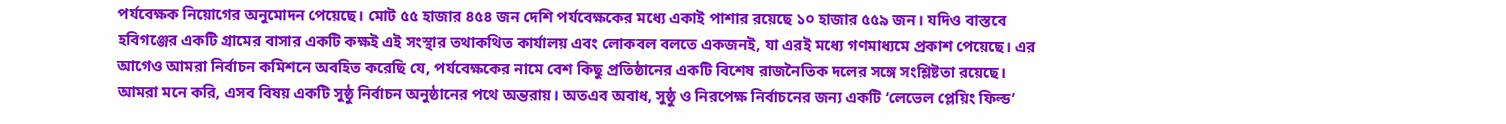পর্যবেক্ষক নিয়োগের অনুমোদন পেয়েছে। মোট ৫৫ হাজার ৪৫৪ জন দেশি পর্যবেক্ষকের মধ্যে একাই পাশার রয়েছে ১০ হাজার ৫৫৯ জন। যদিও বাস্তবে হবিগঞ্জের একটি গ্রামের বাসার একটি কক্ষই এই সংস্থার তথাকথিত কার্যালয় এবং লোকবল বলতে একজনই, যা এরই মধ্যে গণমাধ্যমে প্রকাশ পেয়েছে। এর আগেও আমরা নির্বাচন কমিশনে অবহিত করেছি যে, পর্যবেক্ষকের নামে বেশ কিছু প্রতিষ্ঠানের একটি বিশেষ রাজনৈতিক দলের সঙ্গে সংশ্লিষ্টতা রয়েছে।
আমরা মনে করি, এসব বিষয় একটি সুষ্ঠু নির্বাচন অনুষ্ঠানের পথে অন্তরায়। অতএব অবাধ, সুষ্ঠু ও নিরপেক্ষ নির্বাচনের জন্য একটি ‘লেভেল প্লেয়িং ফিল্ড’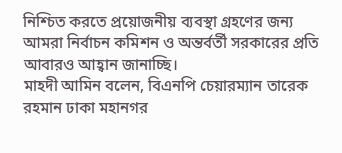নিশ্চিত করতে প্রয়োজনীয় ব্যবস্থা গ্রহণের জন্য আমরা নির্বাচন কমিশন ও অন্তর্বর্তী সরকারের প্রতি আবারও আহ্বান জানাচ্ছি।
মাহদী আমিন বলেন, বিএনপি চেয়ারম্যান তারেক রহমান ঢাকা মহানগর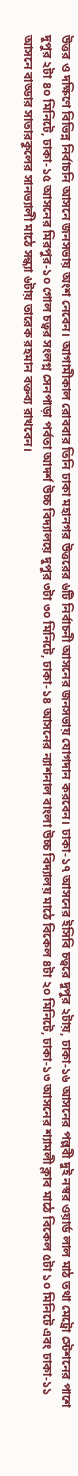উত্তর ও দক্ষিণে বিভিন্ন নির্বাচনি আসনে জনসভায় অংশ নেবেন। আগামীকাল রোববার তিনি ঢাকা মহানগর উত্তরের ৬টি নির্বাচনী আসনের জনসভায় যোগদান করবেন। ঢাকা-১৭ আসনের ইসিবি চত্বরে দুপুর ২টায়, ঢাকা-১৬ আসনের পল্লবী দুই নস্বর ওয়ার্ড লাল মাঠ তথা মেট্রো স্টেশনের পাশে দুপুর ২টা ৪০ মিনিটে, ঢাকা-১৫ আসনের মিরপুর-১০ গোল চত্বর সংলগ্ন সেনপাড়া পর্বতা আদর্শ উচ্চ বিদ্যালয়ে দুপুর ৩টা ৩০ মিনিটে, ঢাকা-১৪ আসনের ন্যাশনাল বাংলা উচ্চ বিদ্যালয় মাঠে বিকেল ৪টা ২০ মিনিটে, ঢাকা-১৩ আসনের শ্যামলী ক্লাব মাঠে বিকেল ৫টা ১০ মিনিটে এবং ঢাকা-১১ আসনে বাড্ডার সাতারকুলের সানভ্যালী মাঠে সন্ধ্যা ৬টায় তারেক রহমান বক্তব্য রাখবেন।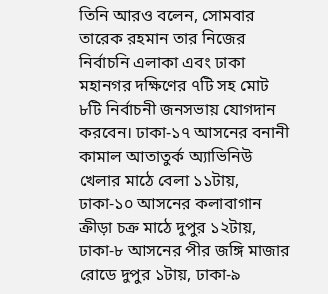তিনি আরও বলেন, সোমবার তারেক রহমান তার নিজের নির্বাচনি এলাকা এবং ঢাকা মহানগর দক্ষিণের ৭টি সহ মোট ৮টি নির্বাচনী জনসভায় যোগদান করবেন। ঢাকা-১৭ আসনের বনানী কামাল আতাতুর্ক অ্যাভিনিউ খেলার মাঠে বেলা ১১টায়, ঢাকা-১০ আসনের কলাবাগান ক্রীড়া চক্র মাঠে দুপুর ১২টায়, ঢাকা-৮ আসনের পীর জঙ্গি মাজার রোডে দুপুর ১টায়, ঢাকা-৯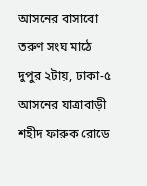আসনের বাসাবো তরুণ সংঘ মাঠে দুপুর ২টায়, ঢাকা-৫ আসনের যাত্রাবাড়ী শহীদ ফারুক রোডে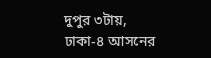দুপুর ৩টায়, ঢাকা-৪ আসনের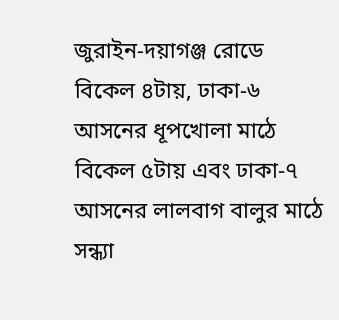জুরাইন-দয়াগঞ্জ রোডে বিকেল ৪টায়, ঢাকা-৬ আসনের ধূপখোলা মাঠে বিকেল ৫টায় এবং ঢাকা-৭ আসনের লালবাগ বালুর মাঠে সন্ধ্যা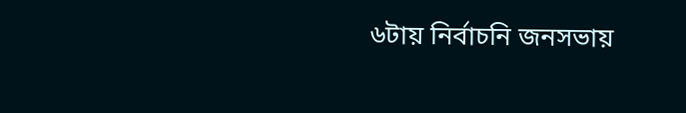৬টায় নির্বাচনি জনসভায়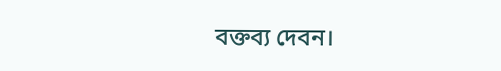বক্তব্য দেবন।